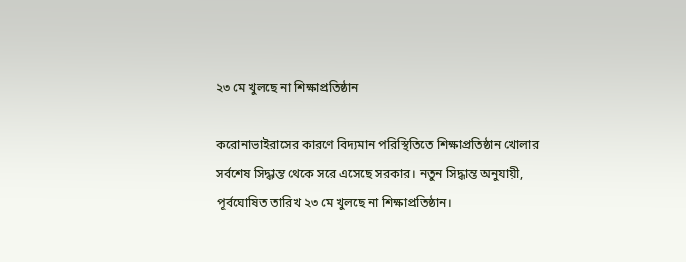২৩ মে খুলছে না শিক্ষাপ্রতিষ্ঠান

করোনাভাইরাসের কারণে বিদ্যমান পরিস্থিতিতে শিক্ষাপ্রতিষ্ঠান খোলার সর্বশেষ সিদ্ধান্ত থেকে সরে এসেছে সরকার। নতুন সিদ্ধান্ত অনুযায়ী, পূর্বঘোষিত তারিখ ২৩ মে খুলছে না শিক্ষাপ্রতিষ্ঠান।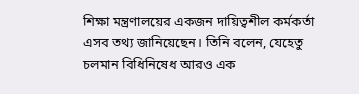শিক্ষা মন্ত্রণালয়ের একজন দায়িত্বশীল কর্মকর্তা এসব তথ্য জানিয়েছেন। তিনি বলেন, যেহেতু চলমান বিধিনিষেধ আরও এক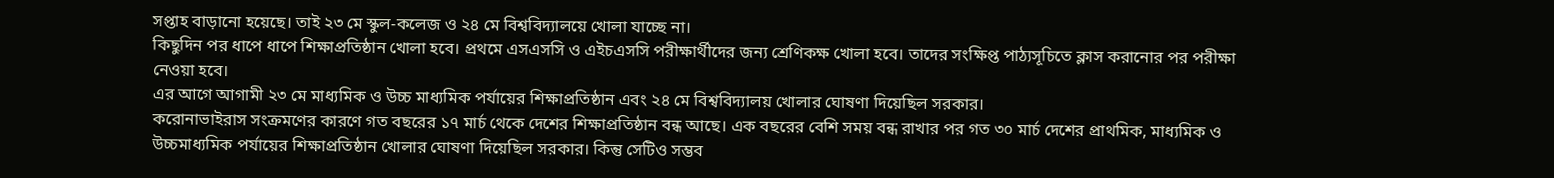সপ্তাহ বাড়ানো হয়েছে। তাই ২৩ মে স্কুল-কলেজ ও ২৪ মে বিশ্ববিদ্যালয়ে খোলা যাচ্ছে না।
কিছুদিন পর ধাপে ধাপে শিক্ষাপ্রতিষ্ঠান খোলা হবে। প্রথমে এসএসসি ও এইচএসসি পরীক্ষার্থীদের জন্য শ্রেণিকক্ষ খোলা হবে। তাদের সংক্ষিপ্ত পাঠ্যসূচিতে ক্লাস করানোর পর পরীক্ষা নেওয়া হবে।
এর আগে আগামী ২৩ মে মাধ্যমিক ও উচ্চ মাধ্যমিক পর্যায়ের শিক্ষাপ্রতিষ্ঠান এবং ২৪ মে বিশ্ববিদ্যালয় খোলার ঘোষণা দিয়েছিল সরকার।
করোনাভাইরাস সংক্রমণের কারণে গত বছরের ১৭ মার্চ থেকে দেশের শিক্ষাপ্রতিষ্ঠান বন্ধ আছে। এক বছরের বেশি সময় বন্ধ রাখার পর গত ৩০ মার্চ দেশের প্রাথমিক, মাধ্যমিক ও উচ্চমাধ্যমিক পর্যায়ের শিক্ষাপ্রতিষ্ঠান খোলার ঘোষণা দিয়েছিল সরকার। কিন্তু সেটিও সম্ভব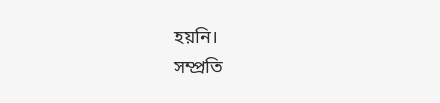হয়নি।
সম্প্রতি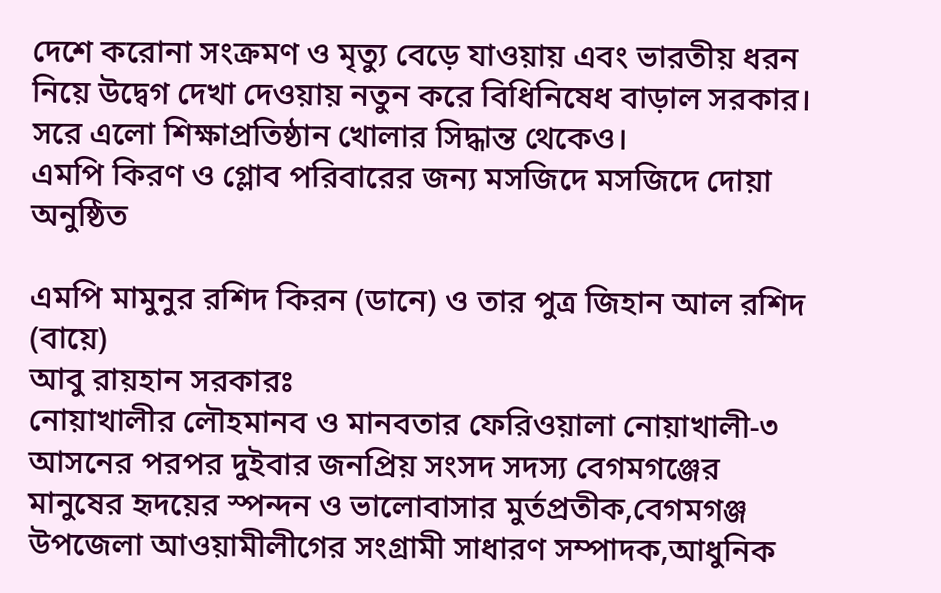দেশে করোনা সংক্রমণ ও মৃত্যু বেড়ে যাওয়ায় এবং ভারতীয় ধরন নিয়ে উদ্বেগ দেখা দেওয়ায় নতুন করে বিধিনিষেধ বাড়াল সরকার। সরে এলো শিক্ষাপ্রতিষ্ঠান খোলার সিদ্ধান্ত থেকেও।
এমপি কিরণ ও গ্লোব পরিবারের জন্য মসজিদে মসজিদে দোয়া অনুষ্ঠিত

এমপি মামুনুর রশিদ কিরন (ডানে) ও তার পুত্র জিহান আল রশিদ (বায়ে)
আবু রায়হান সরকারঃ
নোয়াখালীর লৌহমানব ও মানবতার ফেরিওয়ালা নোয়াখালী-৩ আসনের পরপর দুইবার জনপ্রিয় সংসদ সদস্য বেগমগঞ্জের মানুষের হৃদয়ের স্পন্দন ও ভালোবাসার মুর্তপ্রতীক,বেগমগঞ্জ উপজেলা আওয়ামীলীগের সংগ্রামী সাধারণ সম্পাদক,আধুনিক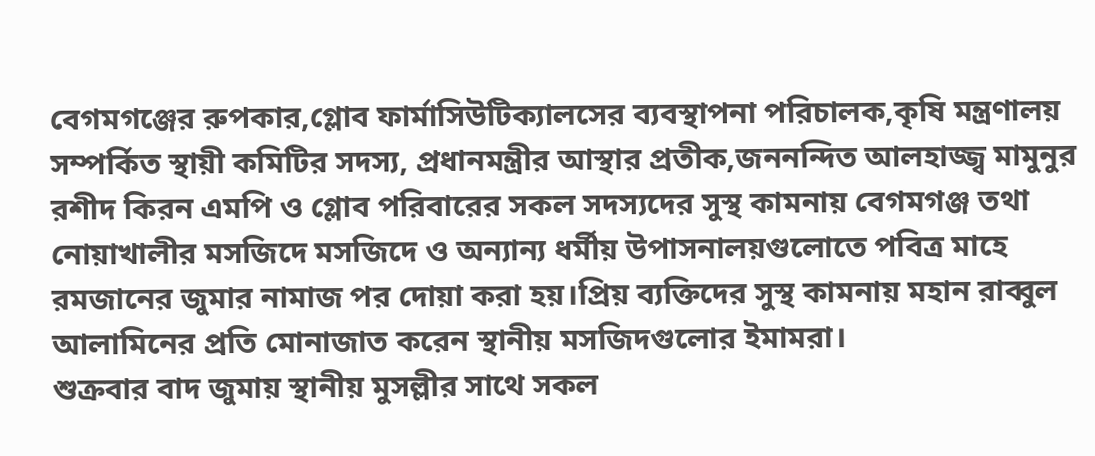বেগমগঞ্জের রুপকার,গ্লোব ফার্মাসিউটিক্যালসের ব্যবস্থাপনা পরিচালক,কৃষি মন্ত্রণালয় সম্পর্কিত স্থায়ী কমিটির সদস্য, প্রধানমন্ত্রীর আস্থার প্রতীক,জননন্দিত আলহাজ্জ্ব মামুনুর রশীদ কিরন এমপি ও গ্লোব পরিবারের সকল সদস্যদের সুস্থ কামনায় বেগমগঞ্জ তথা নোয়াখালীর মসজিদে মসজিদে ও অন্যান্য ধর্মীয় উপাসনালয়গুলোতে পবিত্র মাহে রমজানের জুমার নামাজ পর দোয়া করা হয়।প্রিয় ব্যক্তিদের সুস্থ কামনায় মহান রাব্বুল আলামিনের প্রতি মোনাজাত করেন স্থানীয় মসজিদগুলোর ইমামরা।
শুক্রবার বাদ জুমায় স্থানীয় মুসল্লীর সাথে সকল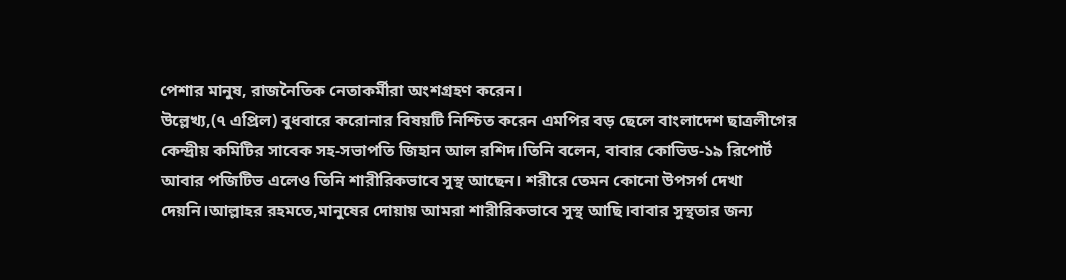পেশার মানুষ, রাজনৈতিক নেতাকর্মীরা অংশগ্রহণ করেন।
উল্লেখ্য,(৭ এপ্রিল) বুধবারে করোনার বিষয়টি নিশ্চিত করেন এমপির বড় ছেলে বাংলাদেশ ছাত্রলীগের কেন্দ্রীয় কমিটির সাবেক সহ-সভাপতি জিহান আল রশিদ।তিনি বলেন, বাবার কোভিড-১৯ রিপোর্ট আবার পজিটিভ এলেও তিনি শারীরিকভাবে সুস্থ আছেন। শরীরে তেমন কোনো উপসর্গ দেখা দেয়নি।আল্লাহর রহমতে,মানুষের দোয়ায় আমরা শারীরিকভাবে সুস্থ আছি।বাবার সুস্থতার জন্য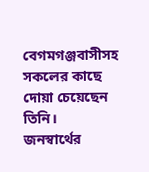বেগমগঞ্জবাসীসহ সকলের কাছে দোয়া চেয়েছেন তিনি।
জনস্বার্থের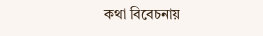কথা বিবেচনায়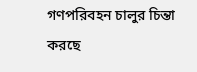গণপরিবহন চালুর চিন্তা করছে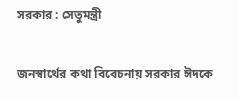সরকার : সেতুমন্ত্রী

জনস্বার্থের কথা বিবেচনায় সরকার ঈদকে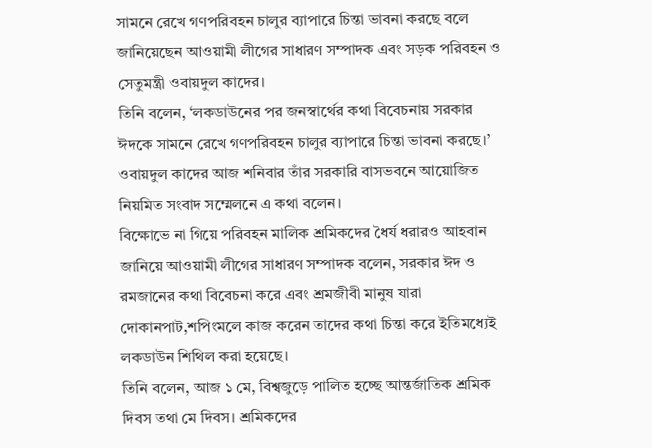সামনে রেখে গণপরিবহন চালুর ব্যাপারে চিন্তা ভাবনা করছে বলে জানিয়েছেন আওয়ামী লীগের সাধারণ সম্পাদক এবং সড়ক পরিবহন ও সেতুমন্ত্রী ওবায়দুল কাদের।
তিনি বলেন, ‘লকডাউনের পর জনস্বার্থের কথা বিবেচনায় সরকার ঈদকে সামনে রেখে গণপরিবহন চালুর ব্যাপারে চিন্তা ভাবনা করছে।’
ওবায়দুল কাদের আজ শনিবার তাঁর সরকারি বাসভবনে আয়োজিত নিয়মিত সংবাদ সম্মেলনে এ কথা বলেন।
বিক্ষোভে না গিয়ে পরিবহন মালিক শ্রমিকদের ধৈর্য ধরারও আহবান জানিয়ে আওয়ামী লীগের সাধারণ সম্পাদক বলেন, সরকার ঈদ ও রমজানের কথা বিবেচনা করে এবং শ্রমজীবী মানুষ যারা দোকানপাট,শপিংমলে কাজ করেন তাদের কথা চিন্তা করে ইতিমধ্যেই লকডাউন শিথিল করা হয়েছে।
তিনি বলেন, আজ ১ মে, বিশ্বজুড়ে পালিত হচ্ছে আন্তর্জাতিক শ্রমিক দিবস তথা মে দিবস। শ্রমিকদের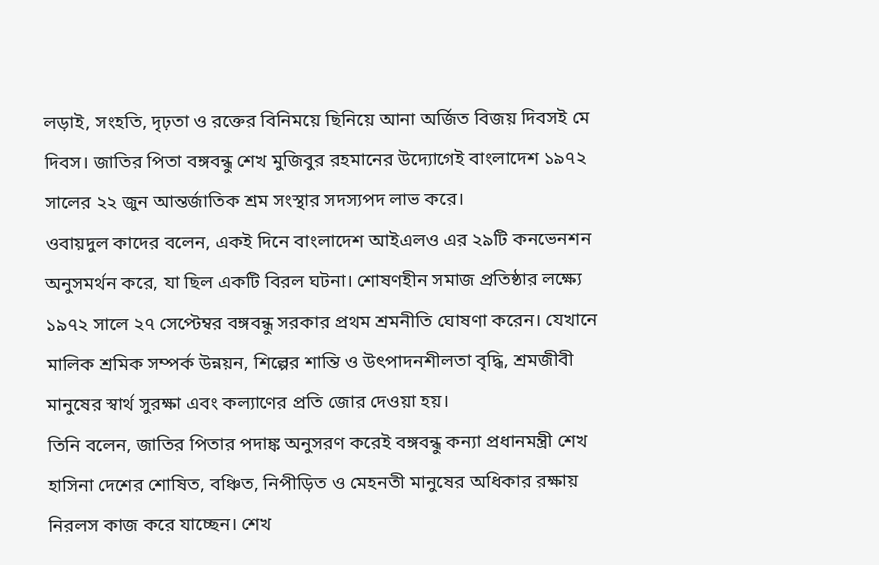লড়াই, সংহতি, দৃঢ়তা ও রক্তের বিনিময়ে ছিনিয়ে আনা অর্জিত বিজয় দিবসই মে দিবস। জাতির পিতা বঙ্গবন্ধু শেখ মুজিবুর রহমানের উদ্যোগেই বাংলাদেশ ১৯৭২ সালের ২২ জুন আন্তর্জাতিক শ্রম সংস্থার সদস্যপদ লাভ করে।
ওবায়দুল কাদের বলেন, একই দিনে বাংলাদেশ আইএলও এর ২৯টি কনভেনশন অনুসমর্থন করে, যা ছিল একটি বিরল ঘটনা। শোষণহীন সমাজ প্রতিষ্ঠার লক্ষ্যে ১৯৭২ সালে ২৭ সেপ্টেম্বর বঙ্গবন্ধু সরকার প্রথম শ্রমনীতি ঘোষণা করেন। যেখানে মালিক শ্রমিক সম্পর্ক উন্নয়ন, শিল্পের শান্তি ও উৎপাদনশীলতা বৃদ্ধি, শ্রমজীবী মানুষের স্বার্থ সুরক্ষা এবং কল্যাণের প্রতি জোর দেওয়া হয়।
তিনি বলেন, জাতির পিতার পদাঙ্ক অনুসরণ করেই বঙ্গবন্ধু কন্যা প্রধানমন্ত্রী শেখ হাসিনা দেশের শোষিত, বঞ্চিত, নিপীড়িত ও মেহনতী মানুষের অধিকার রক্ষায় নিরলস কাজ করে যাচ্ছেন। শেখ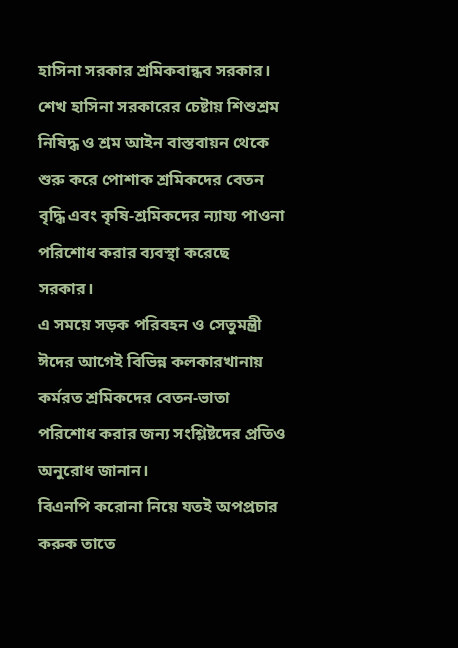হাসিনা সরকার শ্রমিকবান্ধব সরকার। শেখ হাসিনা সরকারের চেষ্টায় শিশুশ্রম নিষিদ্ধ ও শ্রম আইন বাস্তবায়ন থেকে শুরু করে পোশাক শ্রমিকদের বেতন বৃদ্ধি এবং কৃষি-শ্রমিকদের ন্যায্য পাওনা পরিশোধ করার ব্যবস্থা করেছে সরকার।
এ সময়ে সড়ক পরিবহন ও সেতুমন্ত্রী ঈদের আগেই বিভিন্ন কলকারখানায় কর্মরত শ্রমিকদের বেতন-ভাতা পরিশোধ করার জন্য সংশ্লিষ্টদের প্রতিও অনুরোধ জানান।
বিএনপি করোনা নিয়ে যতই অপপ্রচার করুক তাতে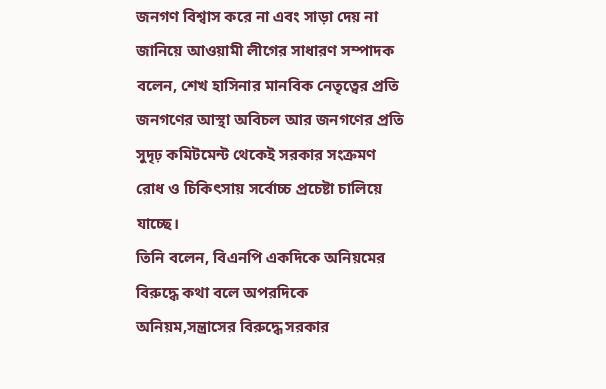জনগণ বিশ্বাস করে না এবং সাড়া দেয় না জানিয়ে আওয়ামী লীগের সাধারণ সম্পাদক বলেন, শেখ হাসিনার মানবিক নেতৃত্বের প্রতি জনগণের আস্থা অবিচল আর জনগণের প্রতি সুদৃঢ় কমিটমেন্ট থেকেই সরকার সংক্রমণ রোধ ও চিকিৎসায় সর্বোচ্চ প্রচেষ্টা চালিয়ে যাচ্ছে।
তিনি বলেন, বিএনপি একদিকে অনিয়মের বিরুদ্ধে কথা বলে অপরদিকে অনিয়ম,সন্ত্রাসের বিরুদ্ধে সরকার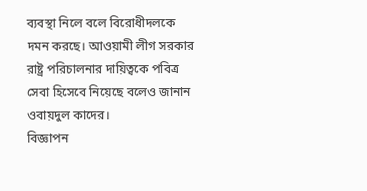ব্যবস্থা নিলে বলে বিরোধীদলকে দমন করছে। আওয়ামী লীগ সরকার রাষ্ট্র পরিচালনার দায়িত্বকে পবিত্র সেবা হিসেবে নিয়েছে বলেও জানান ওবায়দুল কাদের।
বিজ্ঞাপন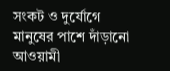সংকট ও দুর্যোগে মানুষের পাশে দাঁড়ানো আওয়ামী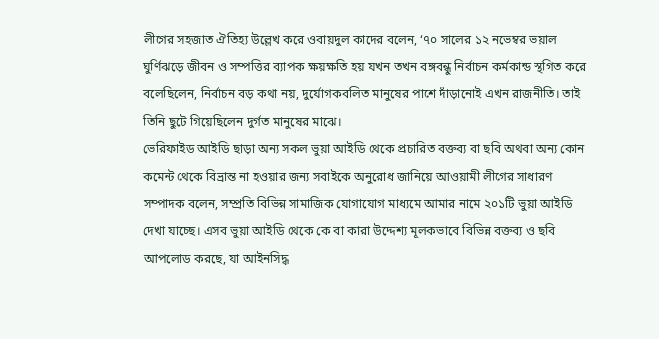লীগের সহজাত ঐতিহ্য উল্লেখ করে ওবায়দুল কাদের বলেন, ‘৭০ সালের ১২ নভেম্বর ভয়াল ঘুর্ণিঝড়ে জীবন ও সম্পত্তির ব্যাপক ক্ষয়ক্ষতি হয় যখন তখন বঙ্গবন্ধু নির্বাচন কর্মকান্ড স্থগিত করে বলেছিলেন, নির্বাচন বড় কথা নয়, দুর্যোগকবলিত মানুষের পাশে দাঁড়ানোই এখন রাজনীতি। তাই তিনি ছুটে গিয়েছিলেন দুর্গত মানুষের মাঝে।
ভেরিফাইড আইডি ছাড়া অন্য সকল ভুয়া আইডি থেকে প্রচারিত বক্তব্য বা ছবি অথবা অন্য কোন কমেন্ট থেকে বিভ্রান্ত না হওয়ার জন্য সবাইকে অনুরোধ জানিয়ে আওয়ামী লীগের সাধারণ সম্পাদক বলেন, সম্প্রতি বিভিন্ন সামাজিক যোগাযোগ মাধ্যমে আমার নামে ২০১টি ভুয়া আইডি দেখা যাচ্ছে। এসব ভুয়া আইডি থেকে কে বা কারা উদ্দেশ্য মূলকভাবে বিভিন্ন বক্তব্য ও ছবি আপলোড করছে, যা আইনসিদ্ধ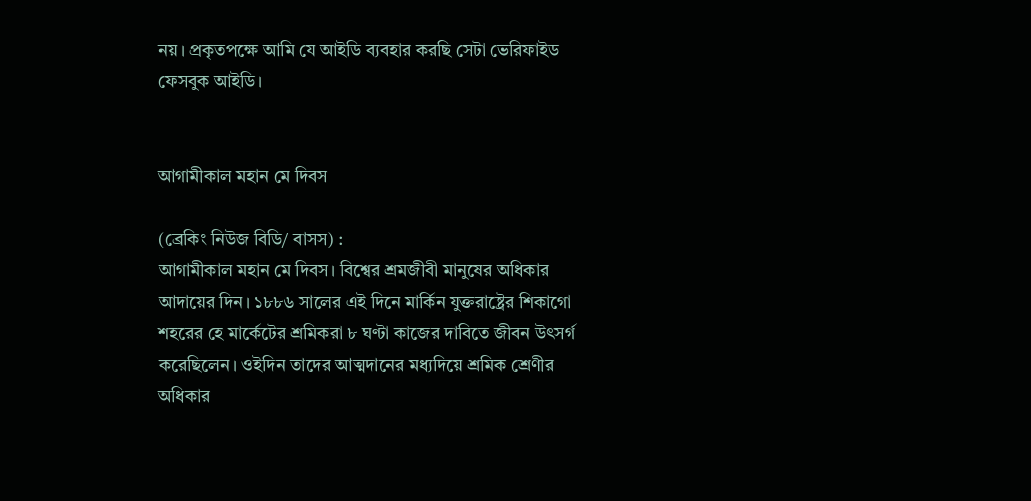নয়। প্রকৃতপক্ষে আমি যে আইডি ব্যবহার করছি সেটা ভেরিফাইড ফেসবুক আইডি।


আগামীকাল মহান মে দিবস

(ব্রেকিং নিউজ বিডি/ বাসস) :
আগামীকাল মহান মে দিবস। বিশ্বের শ্রমজীবী মানুষের অধিকার আদায়ের দিন। ১৮৮৬ সালের এই দিনে মার্কিন যুক্তরাষ্ট্রের শিকাগো শহরের হে মার্কেটের শ্রমিকরা ৮ ঘণ্টা কাজের দাবিতে জীবন উৎসর্গ করেছিলেন। ওইদিন তাদের আত্মদানের মধ্যদিয়ে শ্রমিক শ্রেণীর অধিকার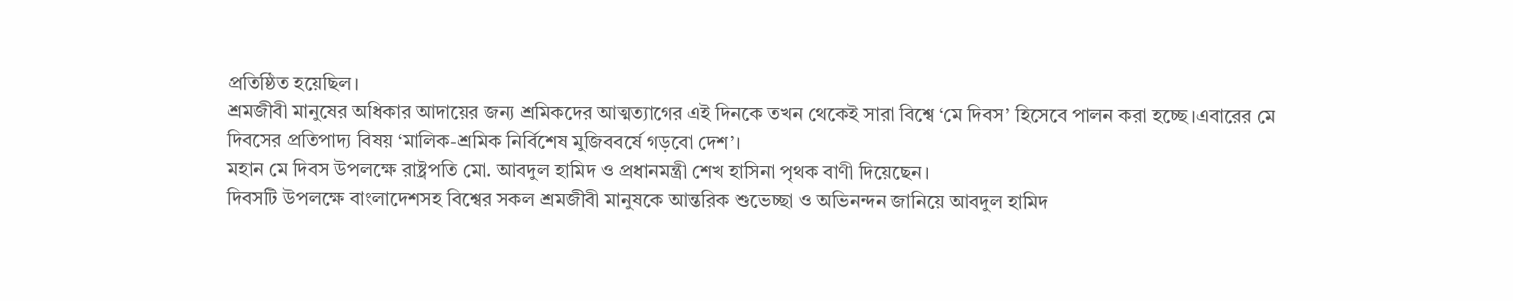প্রতিষ্ঠিত হয়েছিল।
শ্রমজীবী মানুষের অধিকার আদায়ের জন্য শ্রমিকদের আত্মত্যাগের এই দিনকে তখন থেকেই সারা বিশ্বে ‘মে দিবস’ হিসেবে পালন করা হচ্ছে।এবারের মে দিবসের প্রতিপাদ্য বিষয় ‘মালিক-শ্রমিক নির্বিশেষ মুজিববর্ষে গড়বো দেশ’।
মহান মে দিবস উপলক্ষে রাষ্ট্রপতি মো. আবদুল হামিদ ও প্রধানমন্ত্রী শেখ হাসিনা পৃথক বাণী দিয়েছেন।
দিবসটি উপলক্ষে বাংলাদেশসহ বিশ্বের সকল শ্রমজীবী মানুষকে আন্তরিক শুভেচ্ছা ও অভিনন্দন জানিয়ে আবদুল হামিদ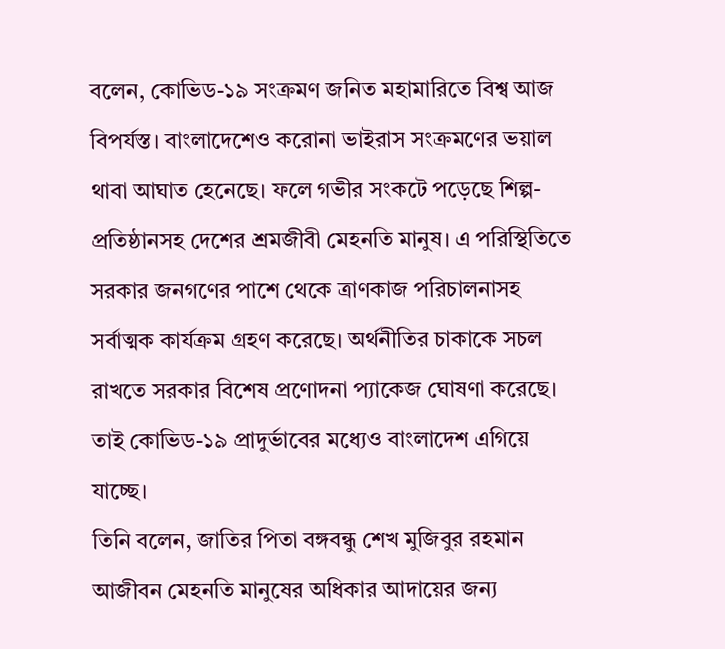বলেন, কোভিড-১৯ সংক্রমণ জনিত মহামারিতে বিশ্ব আজ বিপর্যস্ত। বাংলাদেশেও করোনা ভাইরাস সংক্রমণের ভয়াল থাবা আঘাত হেনেছে। ফলে গভীর সংকটে পড়েছে শিল্প-প্রতিষ্ঠানসহ দেশের শ্রমজীবী মেহনতি মানুষ। এ পরিস্থিতিতে সরকার জনগণের পাশে থেকে ত্রাণকাজ পরিচালনাসহ সর্বাত্মক কার্যক্রম গ্রহণ করেছে। অর্থনীতির চাকাকে সচল রাখতে সরকার বিশেষ প্রণোদনা প্যাকেজ ঘোষণা করেছে। তাই কোভিড-১৯ প্রাদুর্ভাবের মধ্যেও বাংলাদেশ এগিয়ে যাচ্ছে।
তিনি বলেন, জাতির পিতা বঙ্গবন্ধু শেখ মুজিবুর রহমান আজীবন মেহনতি মানুষের অধিকার আদায়ের জন্য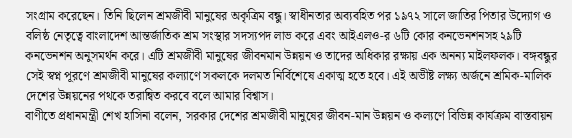সংগ্রাম করেছেন। তিনি ছিলেন শ্রমজীবী মানুষের অকৃত্রিম বন্ধু। স্বাধীনতার অব্যবহিত পর ১৯৭২ সালে জাতির পিতার উদ্যোগ ও বলিষ্ঠ নেতৃত্বে বাংলাদেশ আন্তর্জাতিক শ্রম সংস্থার সদস্যপদ লাভ করে এবং আইএলও-র ৬টি কোর কনভেনশনসহ ২৯টি কনভেনশন অনুসমর্থন করে। এটি শ্রমজীবী মানুষের জীবনমান উন্নয়ন ও তাদের অধিকার রক্ষায় এক অনন্য মাইলফলক। বঙ্গবন্ধুর সেই স্বপ্ন পূরণে শ্রমজীবী মানুষের কল্যাণে সকলকে দলমত নির্বিশেষে একাত্ম হতে হবে। এই অভীষ্ট লক্ষ্য অর্জনে শ্রমিক-মালিক দেশের উন্নয়নের পথকে তরান্বিত করবে বলে আমার বিশ্বাস।
বাণীতে প্রধানমন্ত্রী শেখ হাসিনা বলেন, সরকার দেশের শ্রমজীবী মানুষের জীবন-মান উন্নয়ন ও কল্যণে বিভিন্ন কার্যক্রম বাস্তবায়ন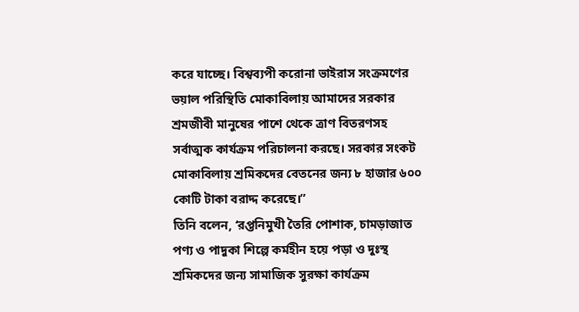করে যাচ্ছে। বিশ্বব্যপী করোনা ভাইরাস সংক্রমণের ভয়াল পরিস্থিতি মোকাবিলায় আমাদের সরকার শ্রমজীবী মানুষের পাশে থেকে ত্রাণ বিতরণসহ সর্বাত্মক কার্যক্রম পরিচালনা করছে। সরকার সংকট মোকাবিলায় শ্রমিকদের বেতনের জন্য ৮ হাজার ৬০০ কোটি টাকা বরাদ্দ করেছে।”
তিনি বলেন, ‘রপ্তনিমুখী তৈরি পোশাক, চামড়াজাত পণ্য ও পাদুকা শিল্পে কর্মহীন হয়ে পড়া ও দুঃস্থ শ্রমিকদের জন্য সামাজিক সুরক্ষা কার্যক্রম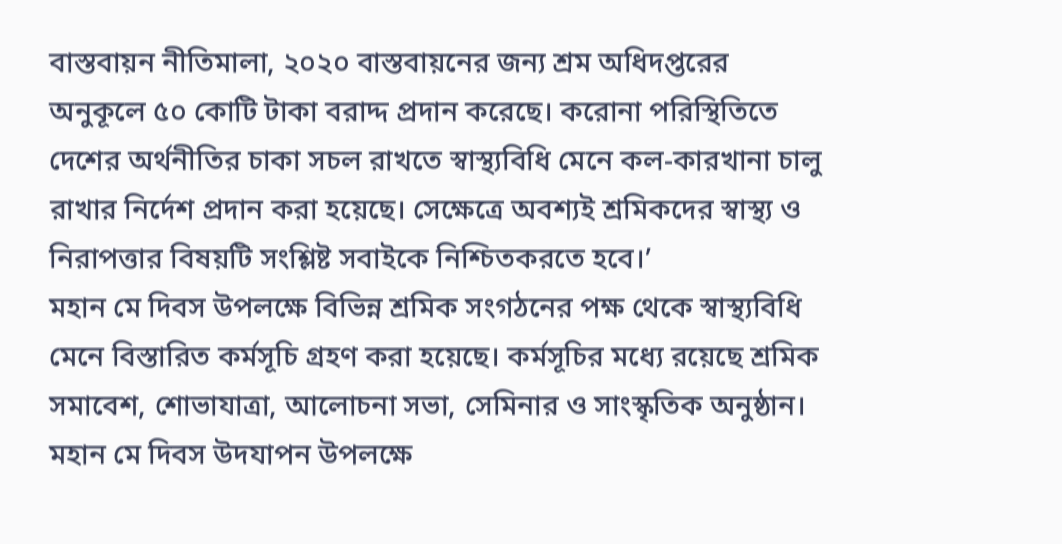বাস্তবায়ন নীতিমালা, ২০২০ বাস্তবায়নের জন্য শ্রম অধিদপ্তরের অনুকূলে ৫০ কোটি টাকা বরাদ্দ প্রদান করেছে। করোনা পরিস্থিতিতে দেশের অর্থনীতির চাকা সচল রাখতে স্বাস্থ্যবিধি মেনে কল-কারখানা চালু রাখার নির্দেশ প্রদান করা হয়েছে। সেক্ষেত্রে অবশ্যই শ্রমিকদের স্বাস্থ্য ও নিরাপত্তার বিষয়টি সংশ্লিষ্ট সবাইকে নিশ্চিতকরতে হবে।’
মহান মে দিবস উপলক্ষে বিভিন্ন শ্রমিক সংগঠনের পক্ষ থেকে স্বাস্থ্যবিধি মেনে বিস্তারিত কর্মসূচি গ্রহণ করা হয়েছে। কর্মসূচির মধ্যে রয়েছে শ্রমিক সমাবেশ, শোভাযাত্রা, আলোচনা সভা, সেমিনার ও সাংস্কৃতিক অনুষ্ঠান।
মহান মে দিবস উদযাপন উপলক্ষে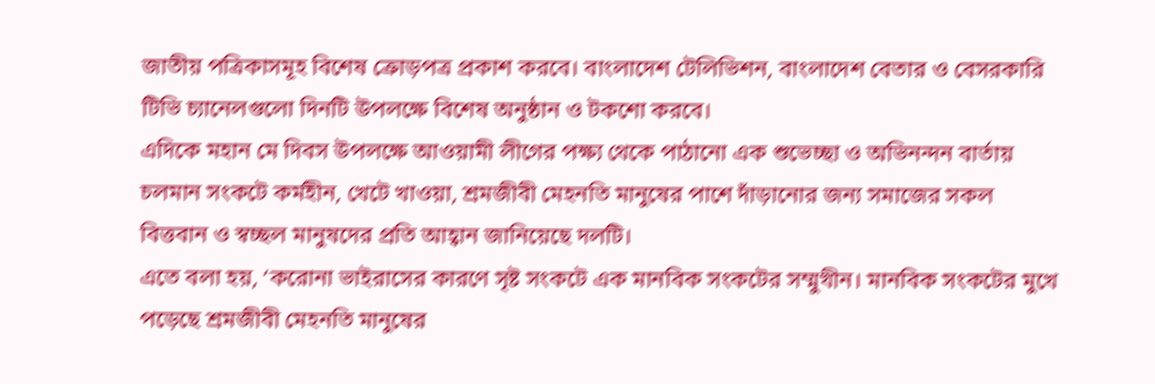জাতীয় পত্রিকাসমূহ বিশেষ ক্রোড়পত্র প্রকাশ করবে। বাংলাদেশ টেলিভিশন, বাংলাদেশ বেতার ও বেসরকারি টিভি চ্যানেলগুলো দিনটি উপলক্ষে বিশেষ অনুষ্ঠান ও টকশো করবে।
এদিকে মহান মে দিবস উপলক্ষে আওয়ামী লীগের পক্ষ্য থেকে পাঠানো এক শুভেচ্ছা ও অভিনন্দন বার্তায় চলমান সংকটে কর্মহীন, খেটে খাওয়া, শ্রমজীবী মেহনতি মানুষের পাশে দাঁড়ানোর জন্য সমাজের সকল বিত্তবান ও স্বচ্ছল মানুষদের প্রতি আহ্বান জানিয়েছে দলটি।
এতে বলা হয়, ‘করোনা ভাইরাসের কারণে সৃষ্ট সংকটে এক মানবিক সংকটের সম্মুখীন। মানবিক সংকটের মুখে পড়েছে শ্রমজীবী মেহনতি মানুষের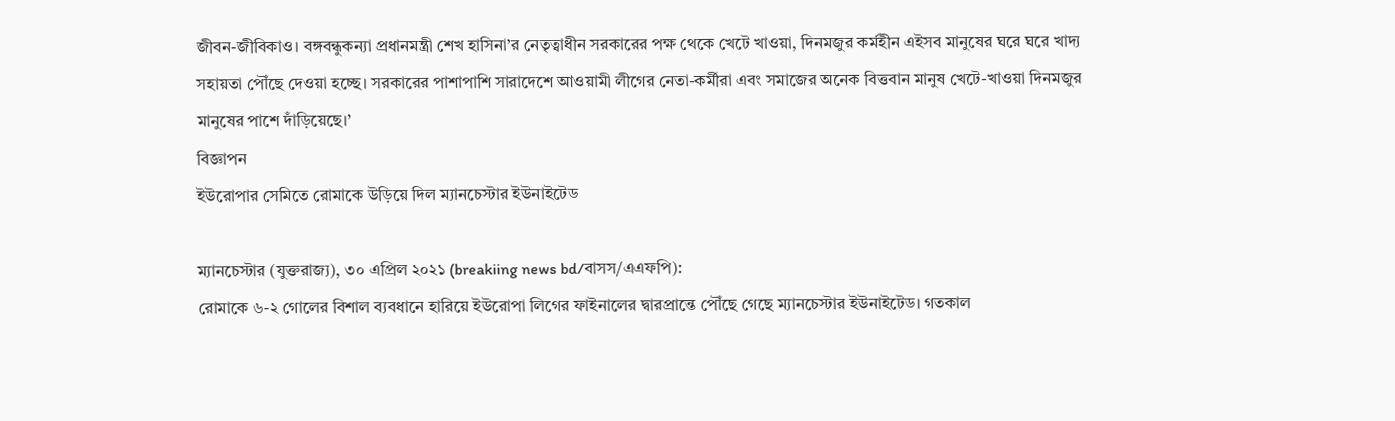জীবন-জীবিকাও। বঙ্গবন্ধুকন্যা প্রধানমন্ত্রী শেখ হাসিনা’র নেতৃত্বাধীন সরকারের পক্ষ থেকে খেটে খাওয়া, দিনমজুর কর্মহীন এইসব মানুষের ঘরে ঘরে খাদ্য সহায়তা পৌঁছে দেওয়া হচ্ছে। সরকারের পাশাপাশি সারাদেশে আওয়ামী লীগের নেতা-কর্মীরা এবং সমাজের অনেক বিত্তবান মানুষ খেটে-খাওয়া দিনমজুর মানুষের পাশে দাঁড়িয়েছে।’
বিজ্ঞাপন
ইউরোপার সেমিতে রোমাকে উড়িয়ে দিল ম্যানচেস্টার ইউনাইটেড

ম্যানচেস্টার (যুক্তরাজ্য), ৩০ এপ্রিল ২০২১ (breakiing news bd/বাসস/এএফপি):
রোমাকে ৬-২ গোলের বিশাল ব্যবধানে হারিয়ে ইউরোপা লিগের ফাইনালের দ্বারপ্রান্তে পৌঁছে গেছে ম্যানচেস্টার ইউনাইটেড। গতকাল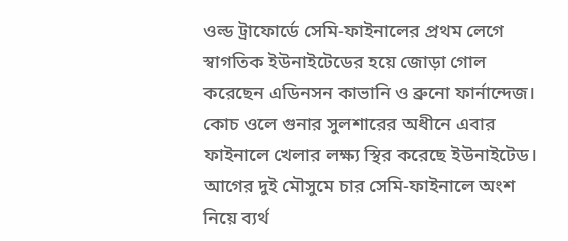ওল্ড ট্রাফোর্ডে সেমি-ফাইনালের প্রথম লেগে স্বাগতিক ইউনাইটেডের হয়ে জোড়া গোল করেছেন এডিনসন কাভানি ও ব্রুনো ফার্নান্দেজ।
কোচ ওলে গুনার সুলশারের অধীনে এবার ফাইনালে খেলার লক্ষ্য স্থির করেছে ইউনাইটেড। আগের দুই মৌসুমে চার সেমি-ফাইনালে অংশ নিয়ে ব্যর্থ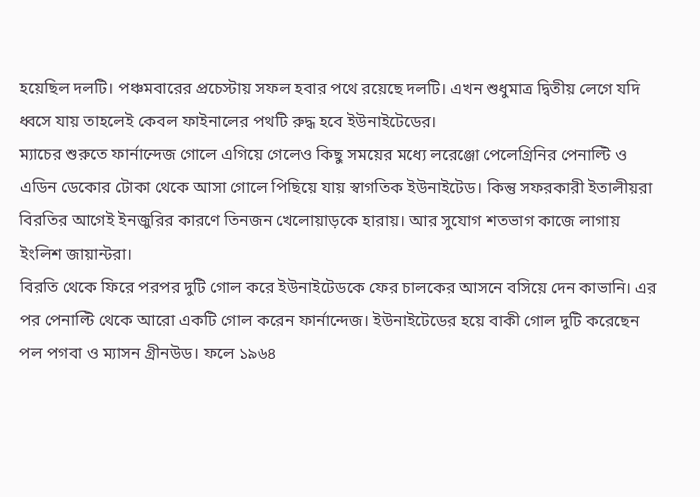হয়েছিল দলটি। পঞ্চমবারের প্রচেস্টায় সফল হবার পথে রয়েছে দলটি। এখন শুধুমাত্র দ্বিতীয় লেগে যদি ধ্বসে যায় তাহলেই কেবল ফাইনালের পথটি রুদ্ধ হবে ইউনাইটেডের।
ম্যাচের শুরুতে ফার্নান্দেজ গোলে এগিয়ে গেলেও কিছু সময়ের মধ্যে লরেঞ্জো পেলেগ্রিনির পেনাল্টি ও এডিন ডেকোর টোকা থেকে আসা গোলে পিছিয়ে যায় স্বাগতিক ইউনাইটেড। কিন্তু সফরকারী ইতালীয়রা বিরতির আগেই ইনজুরির কারণে তিনজন খেলোয়াড়কে হারায়। আর সুযোগ শতভাগ কাজে লাগায় ইংলিশ জায়ান্টরা।
বিরতি থেকে ফিরে পরপর দুটি গোল করে ইউনাইটেডকে ফের চালকের আসনে বসিয়ে দেন কাভানি। এর পর পেনাল্টি থেকে আরো একটি গোল করেন ফার্নান্দেজ। ইউনাইটেডের হয়ে বাকী গোল দুটি করেছেন পল পগবা ও ম্যাসন গ্রীনউড। ফলে ১৯৬৪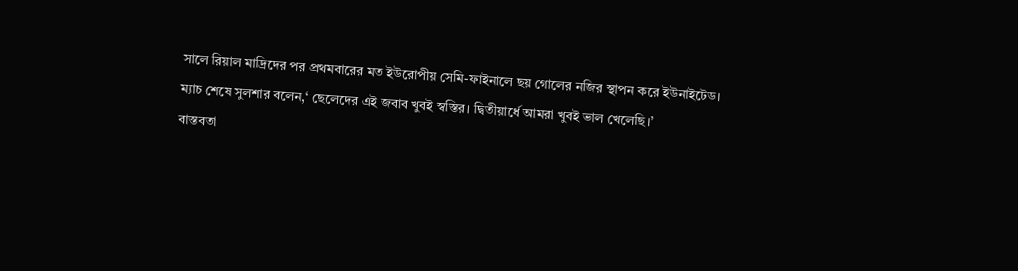সালে রিয়াল মাদ্রিদের পর প্রথমবারের মত ইউরোপীয় সেমি-ফাইনালে ছয় গোলের নজির স্থাপন করে ইউনাইটেড।
ম্যাচ শেষে সুলশার বলেন,‘ ছেলেদের এই জবাব খুবই স্বস্তির। দ্বিতীয়ার্ধে আমরা খুবই ভাল খেলেছি।’
বাস্তবতা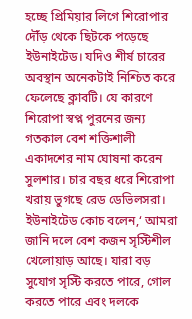হচ্ছে প্রিমিয়ার লিগে শিরোপার দৌঁড় থেকে ছিটকে পড়েছে ইউনাইটেড। যদিও শীর্ষ চারের অবস্থান অনেকটাই নিশ্চিত করে ফেলেছে ক্লাবটি। যে কারণে শিরোপা স্বপ্ন পুরনের জন্য গতকাল বেশ শক্তিশালী একাদশের নাম ঘোষনা করেন সুলশার। চার বছর ধরে শিরোপা খরায় ভুগছে রেড ডেভিলসরা।
ইউনাইটেড কোচ বলেন,‘ আমরা জানি দলে বেশ কজন সৃস্টিশীল খেলোয়াড় আছে। যারা বড় সুযোগ সৃস্টি করতে পারে, গোল করতে পারে এবং দলকে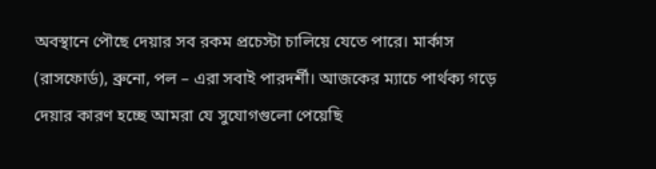অবস্থানে পৌছে দেয়ার সব রকম প্রচেস্টা চালিয়ে যেতে পারে। মার্কাস (রাসফোর্ড), ব্রুনো, পল – এরা সবাই পারদর্শী। আজকের ম্যাচে পার্থক্য গড়ে দেয়ার কারণ হচ্ছে আমরা যে সুযোগগুলো পেয়েছি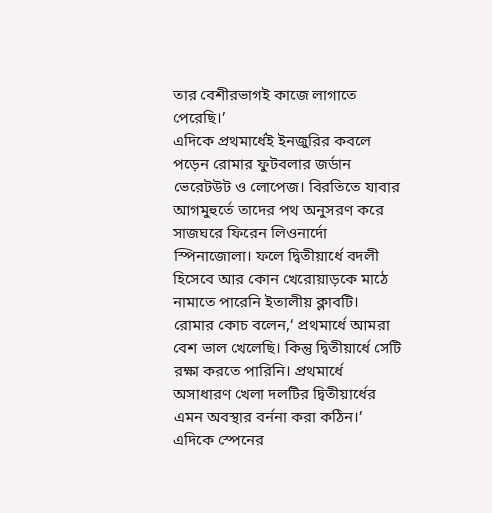তার বেশীরভাগই কাজে লাগাতে পেরেছি।’
এদিকে প্রথমার্ধেই ইনজুরির কবলে পড়েন রোমার ফুটবলার জর্ডান ভেরেটউট ও লোপেজ। বিরতিতে যাবার আগমুহুর্তে তাদের পথ অনুসরণ করে সাজঘরে ফিরেন লিওনার্দো স্পিনাজোলা। ফলে দ্বিতীয়ার্ধে বদলী হিসেবে আর কোন খেরোয়াড়কে মাঠে নামাতে পারেনি ইতালীয় ক্লাবটি।
রোমার কোচ বলেন,‘ প্রথমার্ধে আমরা বেশ ভাল খেলেছি। কিন্তু দ্বিতীয়ার্ধে সেটি রক্ষা করতে পারিনি। প্রথমার্ধে অসাধারণ খেলা দলটির দ্বিতীয়ার্ধের এমন অবস্থার বর্ননা করা কঠিন।’
এদিকে স্পেনের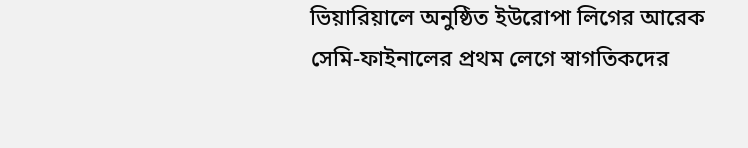ভিয়ারিয়ালে অনুষ্ঠিত ইউরোপা লিগের আরেক সেমি-ফাইনালের প্রথম লেগে স্বাগতিকদের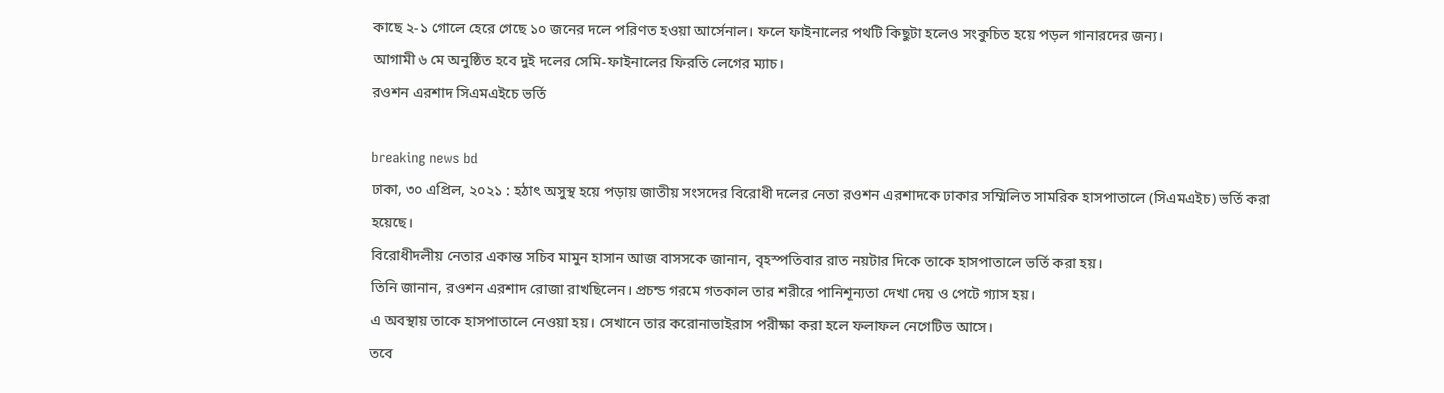কাছে ২-১ গোলে হেরে গেছে ১০ জনের দলে পরিণত হওয়া আর্সেনাল। ফলে ফাইনালের পথটি কিছুটা হলেও সংকুচিত হয়ে পড়ল গানারদের জন্য।
আগামী ৬ মে অনুষ্ঠিত হবে দুই দলের সেমি-ফাইনালের ফিরতি লেগের ম্যাচ।
রওশন এরশাদ সিএমএইচে ভর্তি

breaking news bd
ঢাকা, ৩০ এপ্রিল, ২০২১ : হঠাৎ অসুস্থ হয়ে পড়ায় জাতীয় সংসদের বিরোধী দলের নেতা রওশন এরশাদকে ঢাকার সম্মিলিত সামরিক হাসপাতালে (সিএমএইচ) ভর্তি করা হয়েছে।
বিরোধীদলীয় নেতার একান্ত সচিব মামুন হাসান আজ বাসসকে জানান, বৃহস্পতিবার রাত নয়টার দিকে তাকে হাসপাতালে ভর্তি করা হয়।
তিনি জানান, রওশন এরশাদ রোজা রাখছিলেন। প্রচন্ড গরমে গতকাল তার শরীরে পানিশূন্যতা দেখা দেয় ও পেটে গ্যাস হয়।
এ অবস্থায় তাকে হাসপাতালে নেওয়া হয়। সেখানে তার করোনাভাইরাস পরীক্ষা করা হলে ফলাফল নেগেটিভ আসে।
তবে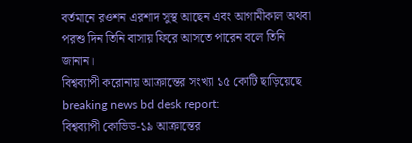বর্তমানে রওশন এরশাদ সুস্থ আছেন এবং আগামীকাল অথবা পরশু দিন তিনি বাসায় ফিরে আসতে পারেন বলে তিনি জানান।
বিশ্বব্যাপী করোনায় আক্রান্তের সংখ্যা ১৫ কোটি ছাড়িয়েছে
breaking news bd desk report:
বিশ্বব্যাপী কোভিড-১৯ আক্রান্তের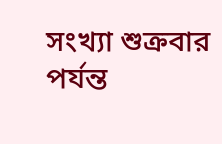সংখ্যা শুক্রবার পর্যন্ত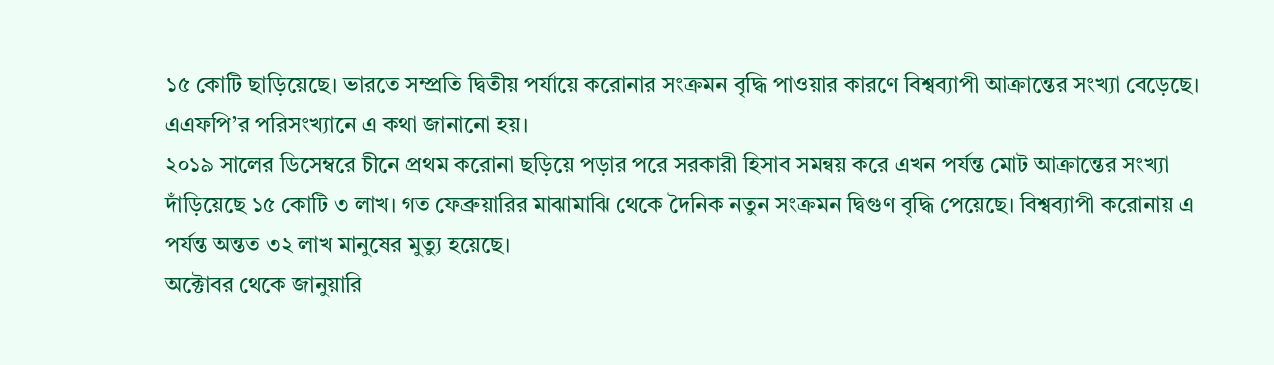১৫ কোটি ছাড়িয়েছে। ভারতে সম্প্রতি দ্বিতীয় পর্যায়ে করোনার সংক্রমন বৃদ্ধি পাওয়ার কারণে বিশ্বব্যাপী আক্রান্তের সংখ্যা বেড়েছে। এএফপি’র পরিসংখ্যানে এ কথা জানানো হয়।
২০১৯ সালের ডিসেম্বরে চীনে প্রথম করোনা ছড়িয়ে পড়ার পরে সরকারী হিসাব সমন্বয় করে এখন পর্যন্ত মোট আক্রান্তের সংখ্যা দাঁড়িয়েছে ১৫ কোটি ৩ লাখ। গত ফেব্রুয়ারির মাঝামাঝি থেকে দৈনিক নতুন সংক্রমন দ্বিগুণ বৃদ্ধি পেয়েছে। বিশ্বব্যাপী করোনায় এ পর্যন্ত অন্তত ৩২ লাখ মানুষের মুত্যু হয়েছে।
অক্টোবর থেকে জানুয়ারি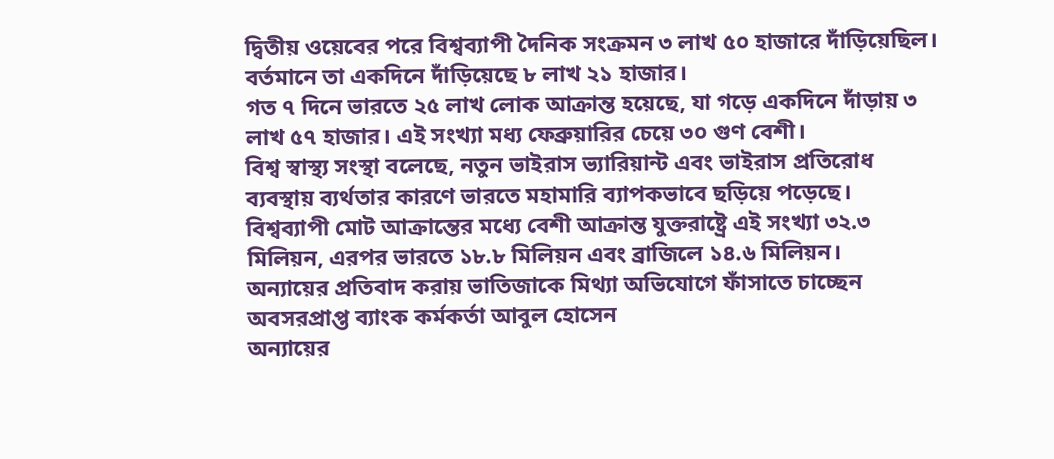দ্বিতীয় ওয়েবের পরে বিশ্বব্যাপী দৈনিক সংক্রমন ৩ লাখ ৫০ হাজারে দাঁড়িয়েছিল। বর্তমানে তা একদিনে দাঁড়িয়েছে ৮ লাখ ২১ হাজার।
গত ৭ দিনে ভারতে ২৫ লাখ লোক আক্রান্ত হয়েছে, যা গড়ে একদিনে দাঁড়ায় ৩ লাখ ৫৭ হাজার। এই সংখ্যা মধ্য ফেব্রুয়ারির চেয়ে ৩০ গুণ বেশী।
বিশ্ব স্বাস্থ্য সংস্থা বলেছে, নতুন ভাইরাস ভ্যারিয়ান্ট এবং ভাইরাস প্রতিরোধ ব্যবস্থায় ব্যর্থতার কারণে ভারতে মহামারি ব্যাপকভাবে ছড়িয়ে পড়েছে।
বিশ্বব্যাপী মোট আক্রান্তের মধ্যে বেশী আক্রান্ত যুক্তরাষ্ট্রে এই সংখ্যা ৩২.৩ মিলিয়ন, এরপর ভারতে ১৮.৮ মিলিয়ন এবং ব্রাজিলে ১৪.৬ মিলিয়ন।
অন্যায়ের প্রতিবাদ করায় ভাতিজাকে মিথ্যা অভিযোগে ফাঁসাতে চাচ্ছেন অবসরপ্রাপ্ত ব্যাংক কর্মকর্তা আবুল হোসেন
অন্যায়ের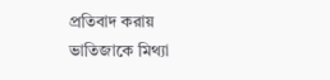প্রতিবাদ করায় ভাতিজাকে মিথ্যা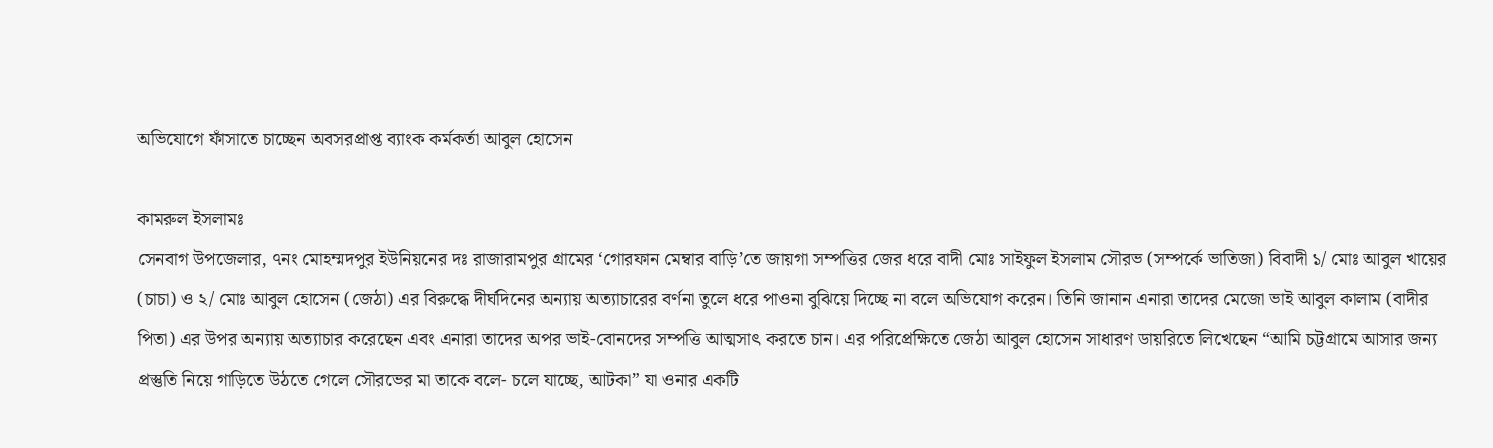অভিযোগে ফাঁসাতে চাচ্ছেন অবসরপ্রাপ্ত ব্যাংক কর্মকর্তা আবুল হোসেন

কামরুল ইসলামঃ
সেনবাগ উপজেলার, ৭নং মোহম্মদপুর ইউনিয়নের দঃ রাজারামপুর গ্রামের ‘গোরফান মেম্বার বাড়ি’তে জায়গা সম্পত্তির জের ধরে বাদী মোঃ সাইফুল ইসলাম সৌরভ (সম্পর্কে ভাতিজা) বিবাদী ১/ মোঃ আবুল খায়ের (চাচা) ও ২/ মোঃ আবুল হোসেন (জেঠা) এর বিরুদ্ধে দীর্ঘদিনের অন্যায় অত্যাচারের বর্ণনা তুলে ধরে পাওনা বুঝিয়ে দিচ্ছে না বলে অভিযোগ করেন। তিনি জানান এনারা তাদের মেজো ভাই আবুল কালাম (বাদীর পিতা) এর উপর অন্যায় অত্যাচার করেছেন এবং এনারা তাদের অপর ভাই-বোনদের সম্পত্তি আত্মসাৎ করতে চান। এর পরিপ্রেক্ষিতে জেঠা আবুল হোসেন সাধারণ ডায়রিতে লিখেছেন “আমি চট্টগ্রামে আসার জন্য প্রস্তুতি নিয়ে গাড়িতে উঠতে গেলে সৌরভের মা তাকে বলে- চলে যাচ্ছে, আটকা” যা ওনার একটি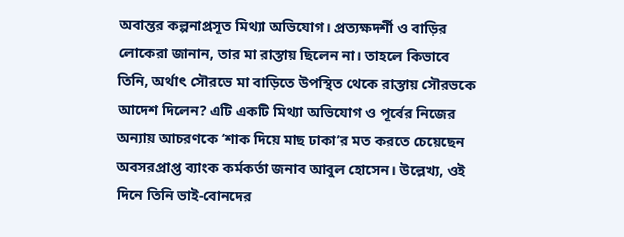অবান্তর কল্পনাপ্রসূত মিথ্যা অভিযোগ। প্রত্যক্ষদর্শী ও বাড়ির লোকেরা জানান, তার মা রাস্তায় ছিলেন না। তাহলে কিভাবে তিনি, অর্থাৎ সৌরভে মা বাড়িতে উপস্থিত থেকে রাস্তায় সৌরভকে আদেশ দিলেন? এটি একটি মিথ্যা অভিযোগ ও পূর্বের নিজের অন্যায় আচরণকে ‘শাক দিয়ে মাছ ঢাকা’র মত করতে চেয়েছেন অবসরপ্রাপ্ত ব্যাংক কর্মকর্তা জনাব আবুল হোসেন। উল্লেখ্য, ওই দিনে তিনি ভাই-বোনদের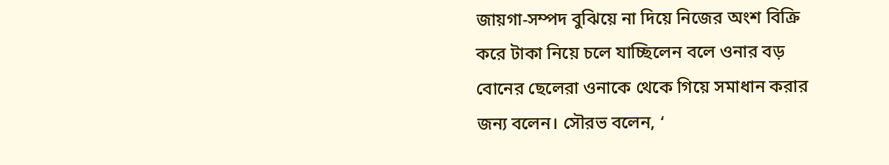জায়গা-সম্পদ বুঝিয়ে না দিয়ে নিজের অংশ বিক্রি করে টাকা নিয়ে চলে যাচ্ছিলেন বলে ওনার বড় বোনের ছেলেরা ওনাকে থেকে গিয়ে সমাধান করার জন্য বলেন। সৌরভ বলেন, ‘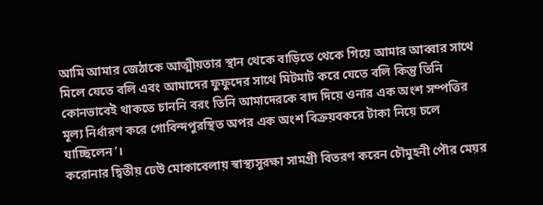আমি আমার জেঠাকে আত্মীয়তার স্থান থেকে বাড়িতে থেকে গিয়ে আমার আব্বার সাথে মিলে যেতে বলি এবং আমাদের ফুফুদের সাথে মিটমাট করে যেতে বলি কিন্তু তিনি কোনভাবেই থাকতে চাননি বরং তিনি আমাদেরকে বাদ দিয়ে ওনার এক অংশ সম্পত্তির মূল্য নির্ধারণ করে গোবিন্দপুরস্থিত অপর এক অংশ বিক্রয়বকরে টাকা নিয়ে চলে যাচ্ছিলেন’।
করোনার দ্বিতীয় ঢেউ মোকাবেলায় স্বাস্থ্যসুরক্ষা সামগ্রী বিতরণ করেন চৌমুহনী পৌর মেয়র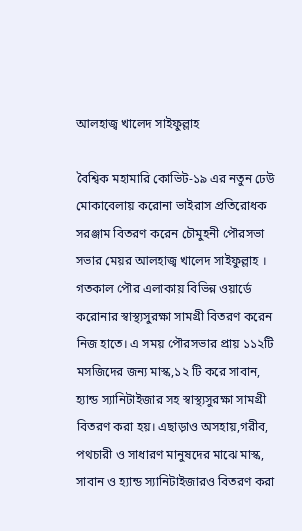আলহাজ্ব খালেদ সাইফুল্লাহ

বৈশ্বিক মহামারি কোভিট-১৯ এর নতুন ঢেউ মোকাবেলায় করোনা ভাইরাস প্রতিরোধক সরঞ্জাম বিতরণ করেন চৌমুহনী পৌরসভা সভার মেয়র আলহাজ্ব খালেদ সাইফুল্লাহ ।
গতকাল পৌর এলাকায় বিভিন্ন ওয়ার্ডে করোনার স্বাস্থ্যসুরক্ষা সামগ্রী বিতরণ করেন নিজ হাতে। এ সময় পৌরসভার প্রায় ১১২টি মসজিদের জন্য মাস্ক,১২ টি করে সাবান, হ্যান্ড স্যানিটাইজার সহ স্বাস্থ্যসুরক্ষা সামগ্রী বিতরণ করা হয়। এছাড়াও অসহায়,গরীব, পথচারী ও সাধারণ মানুষদের মাঝে মাস্ক, সাবান ও হ্যান্ড স্যানিটাইজারও বিতরণ করা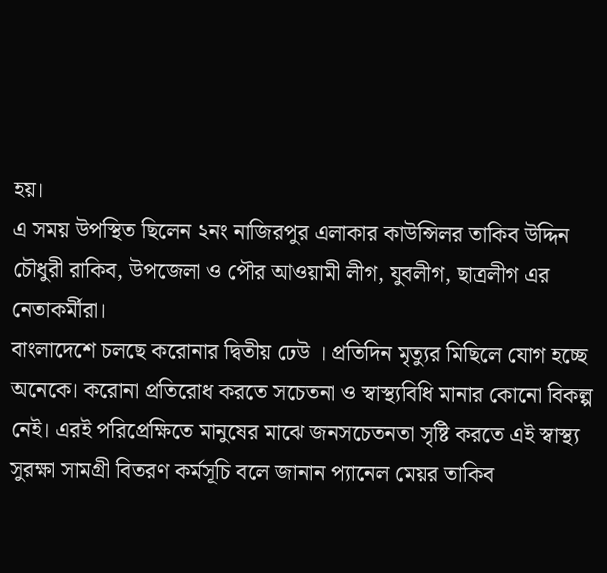হয়।
এ সময় উপস্থিত ছিলেন ২নং নাজিরপুর এলাকার কাউন্সিলর তাকিব উদ্দিন চৌধুরী রাকিব, উপজেলা ও পৌর আওয়ামী লীগ, যুবলীগ, ছাত্রলীগ এর নেতাকর্মীরা।
বাংলাদেশে চলছে করোনার দ্বিতীয় ঢেউ । প্রতিদিন মৃত্যুর মিছিলে যোগ হচ্ছে অনেকে। করোনা প্রতিরোধ করতে সচেতনা ও স্বাস্থ্যবিধি মানার কোনো বিকল্প নেই। এরই পরিপ্রেক্ষিতে মানুষের মাঝে জনসচেতনতা সৃষ্টি করতে এই স্বাস্থ্য সুরক্ষা সামগ্রী বিতরণ কর্মসূচি বলে জানান প্যানেল মেয়র তাকিব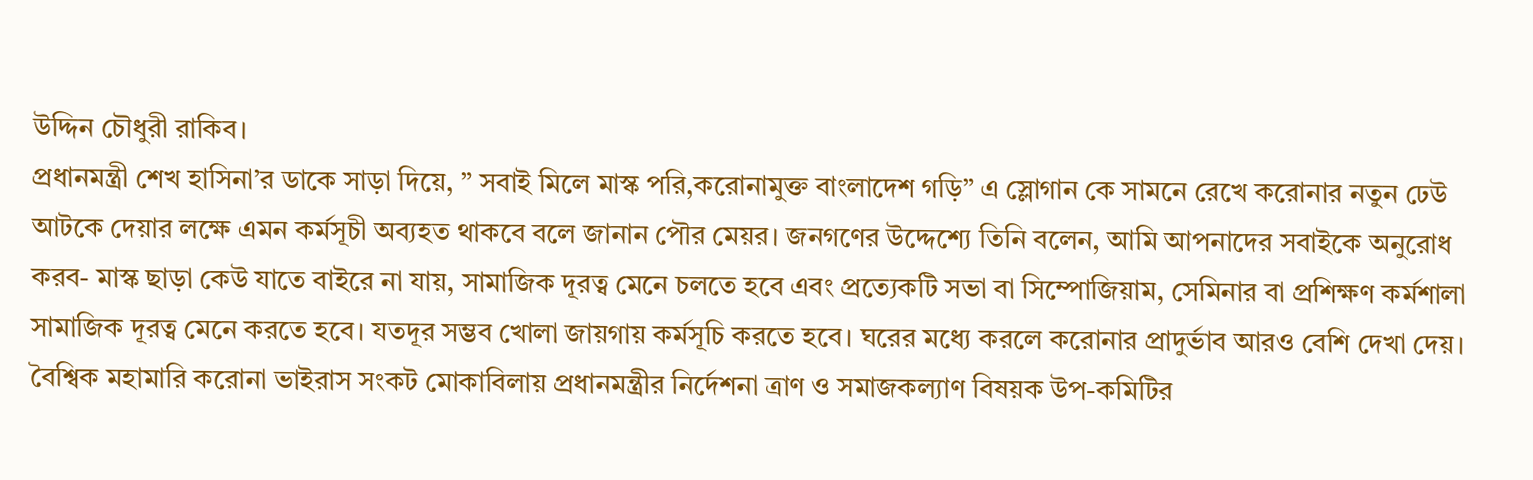উদ্দিন চৌধুরী রাকিব।
প্রধানমন্ত্রী শেখ হাসিনা’র ডাকে সাড়া দিয়ে, ” সবাই মিলে মাস্ক পরি,করোনামুক্ত বাংলাদেশ গড়ি” এ স্লোগান কে সামনে রেখে করোনার নতুন ঢেউ আটকে দেয়ার লক্ষে এমন কর্মসূচী অব্যহত থাকবে বলে জানান পৌর মেয়র। জনগণের উদ্দেশ্যে তিনি বলেন, আমি আপনাদের সবাইকে অনুরোধ করব- মাস্ক ছাড়া কেউ যাতে বাইরে না যায়, সামাজিক দূরত্ব মেনে চলতে হবে এবং প্রত্যেকটি সভা বা সিম্পোজিয়াম, সেমিনার বা প্রশিক্ষণ কর্মশালা সামাজিক দূরত্ব মেনে করতে হবে। যতদূর সম্ভব খোলা জায়গায় কর্মসূচি করতে হবে। ঘরের মধ্যে করলে করোনার প্রাদুর্ভাব আরও বেশি দেখা দেয়।
বৈশ্বিক মহামারি করোনা ভাইরাস সংকট মোকাবিলায় প্রধানমন্ত্রীর নির্দেশনা ত্রাণ ও সমাজকল্যাণ বিষয়ক উপ-কমিটির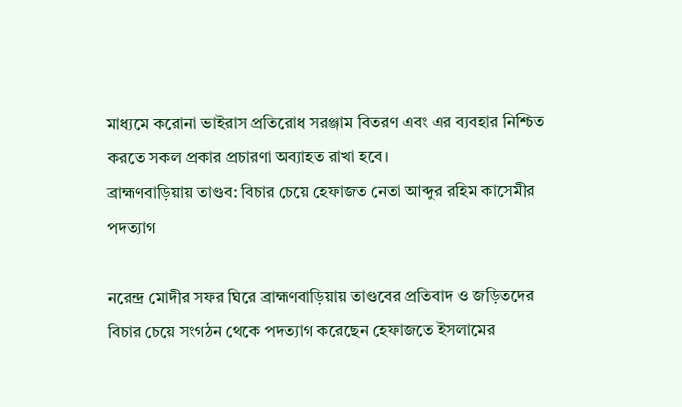মাধ্যমে করোনা ভাইরাস প্রতিরোধ সরঞ্জাম বিতরণ এবং এর ব্যবহার নিশ্চিত করতে সকল প্রকার প্রচারণা অব্যাহত রাখা হবে।
ব্রাহ্মণবাড়িয়ায় তাণ্ডব: বিচার চেয়ে হেফাজত নেতা আব্দুর রহিম কাসেমীর পদত্যাগ

নরেন্দ্র মোদীর সফর ঘিরে ব্রাহ্মণবাড়িয়ায় তাণ্ডবের প্রতিবাদ ও জড়িতদের বিচার চেয়ে সংগঠন থেকে পদত্যাগ করেছেন হেফাজতে ইসলামের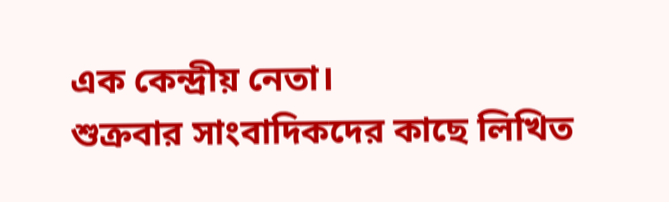এক কেন্দ্রীয় নেতা।
শুক্রবার সাংবাদিকদের কাছে লিখিত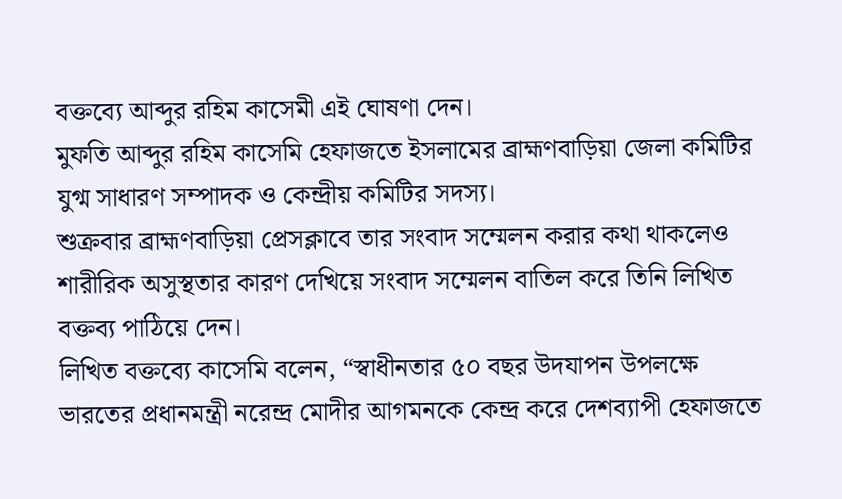বক্তব্যে আব্দুর রহিম কাসেমী এই ঘোষণা দেন।
মুফতি আব্দুর রহিম কাসেমি হেফাজতে ইসলামের ব্রাহ্মণবাড়িয়া জেলা কমিটির যুগ্ম সাধারণ সম্পাদক ও কেন্দ্রীয় কমিটির সদস্য।
শুক্রবার ব্রাহ্মণবাড়িয়া প্রেসক্লাবে তার সংবাদ সম্মেলন করার কথা থাকলেও শারীরিক অসুস্থতার কারণ দেখিয়ে সংবাদ সম্মেলন বাতিল করে তিনি লিখিত বক্তব্য পাঠিয়ে দেন।
লিখিত বক্তব্যে কাসেমি বলেন, “স্বাধীনতার ৫০ বছর উদযাপন উপলক্ষে ভারতের প্রধানমন্ত্রী নরেন্দ্র মোদীর আগমনকে কেন্দ্র করে দেশব্যাপী হেফাজতে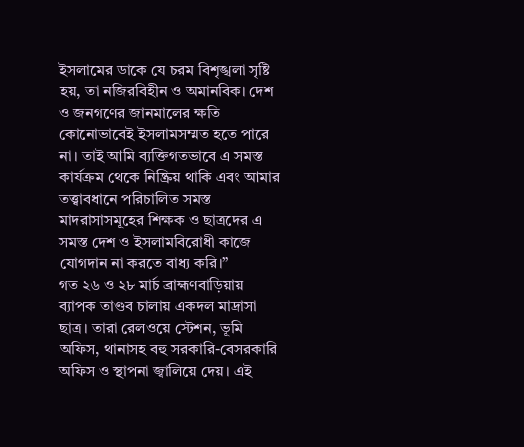ইসলামের ডাকে যে চরম বিশৃঙ্খলা সৃষ্টি হয়, তা নজিরবিহীন ও অমানবিক। দেশ ও জনগণের জানমালের ক্ষতি কোনোভাবেই ইসলামসম্মত হতে পারে না। তাই আমি ব্যক্তিগতভাবে এ সমস্ত কার্যক্রম থেকে নিষ্ক্রিয় থাকি এবং আমার তত্ত্বাবধানে পরিচালিত সমস্ত মাদরাসাসমূহের শিক্ষক ও ছাত্রদের এ সমস্ত দেশ ও ইসলামবিরোধী কাজে যোগদান না করতে বাধ্য করি।”
গত ২৬ ও ২৮ মার্চ ব্রাহ্মণবাড়িয়ায় ব্যাপক তাণ্ডব চালায় একদল মাদ্রাসা ছাত্র। তারা রেলওয়ে স্টেশন, ভূমি অফিস, থানাসহ বহু সরকারি-বেসরকারি অফিস ও স্থাপনা জ্বালিয়ে দেয়। এই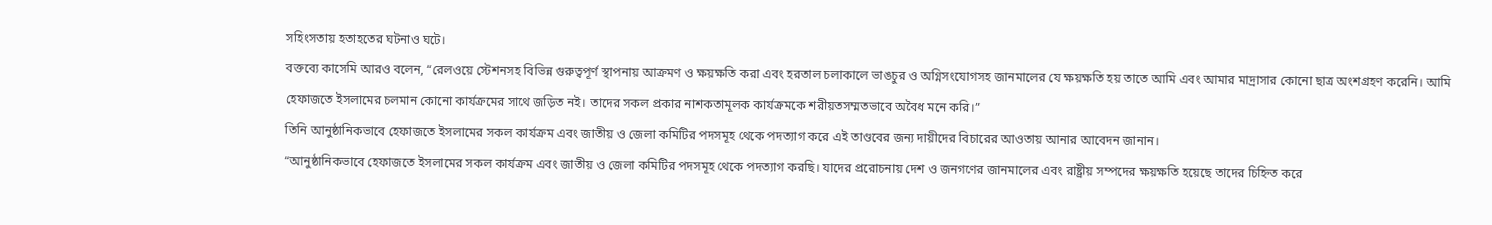সহিংসতায় হতাহতের ঘটনাও ঘটে।
বক্তব্যে কাসেমি আরও বলেন, “রেলওয়ে স্টেশনসহ বিভিন্ন গুরুত্বপূর্ণ স্থাপনায় আক্রমণ ও ক্ষয়ক্ষতি করা এবং হরতাল চলাকালে ভাঙচুর ও অগ্নিসংযোগসহ জানমালের যে ক্ষয়ক্ষতি হয় তাতে আমি এবং আমার মাদ্রাসার কোনো ছাত্র অংশগ্রহণ করেনি। আমি হেফাজতে ইসলামের চলমান কোনো কার্যক্রমের সাথে জড়িত নই। তাদের সকল প্রকার নাশকতামূলক কার্যক্রমকে শরীয়তসম্মতভাবে অবৈধ মনে করি।”
তিনি আনুষ্ঠানিকভাবে হেফাজতে ইসলামের সকল কার্যক্রম এবং জাতীয় ও জেলা কমিটির পদসমূহ থেকে পদত্যাগ করে এই তাণ্ডবের জন্য দায়ীদের বিচারের আওতায় আনার আবেদন জানান।
“আনুষ্ঠানিকভাবে হেফাজতে ইসলামের সকল কার্যক্রম এবং জাতীয় ও জেলা কমিটির পদসমূহ থেকে পদত্যাগ করছি। যাদের প্ররোচনায় দেশ ও জনগণের জানমালের এবং রাষ্ট্রীয় সম্পদের ক্ষয়ক্ষতি হয়েছে তাদের চিহ্নিত করে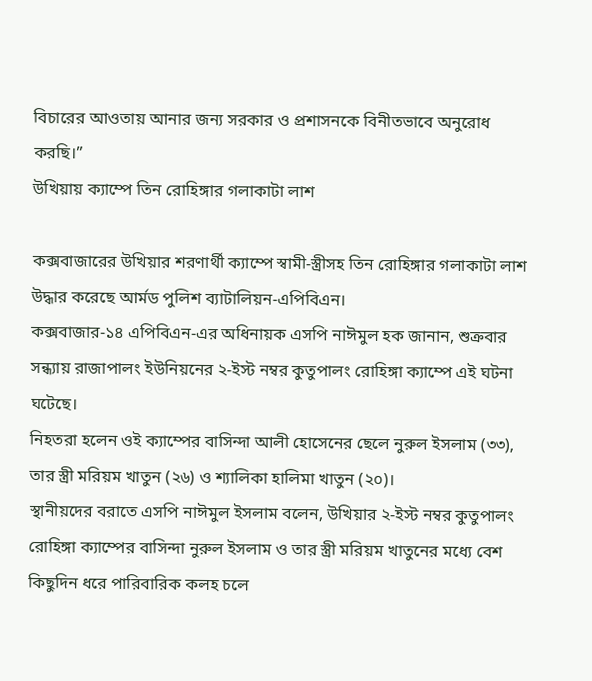বিচারের আওতায় আনার জন্য সরকার ও প্রশাসনকে বিনীতভাবে অনুরোধ করছি।”
উখিয়ায় ক্যাম্পে তিন রোহিঙ্গার গলাকাটা লাশ

কক্সবাজারের উখিয়ার শরণার্থী ক্যাম্পে স্বামী-স্ত্রীসহ তিন রোহিঙ্গার গলাকাটা লাশ উদ্ধার করেছে আর্মড পুলিশ ব্যাটালিয়ন-এপিবিএন।
কক্সবাজার-১৪ এপিবিএন-এর অধিনায়ক এসপি নাঈমুল হক জানান, শুক্রবার সন্ধ্যায় রাজাপালং ইউনিয়নের ২-ইস্ট নম্বর কুতুপালং রোহিঙ্গা ক্যাম্পে এই ঘটনা ঘটেছে।
নিহতরা হলেন ওই ক্যাম্পের বাসিন্দা আলী হোসেনের ছেলে নুরুল ইসলাম (৩৩), তার স্ত্রী মরিয়ম খাতুন (২৬) ও শ্যালিকা হালিমা খাতুন (২০)।
স্থানীয়দের বরাতে এসপি নাঈমুল ইসলাম বলেন, উখিয়ার ২-ইস্ট নম্বর কুতুপালং রোহিঙ্গা ক্যাম্পের বাসিন্দা নুরুল ইসলাম ও তার স্ত্রী মরিয়ম খাতুনের মধ্যে বেশ কিছুদিন ধরে পারিবারিক কলহ চলে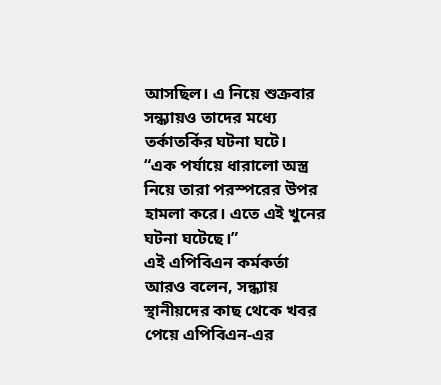আসছিল। এ নিয়ে শুক্রবার সন্ধ্যায়ও তাদের মধ্যে তর্কাতর্কির ঘটনা ঘটে।
“এক পর্যায়ে ধারালো অস্ত্র নিয়ে তারা পরস্পরের উপর হামলা করে। এতে এই খুনের ঘটনা ঘটেছে।”
এই এপিবিএন কর্মকর্তা আরও বলেন, সন্ধ্যায় স্থানীয়দের কাছ থেকে খবর পেয়ে এপিবিএন-এর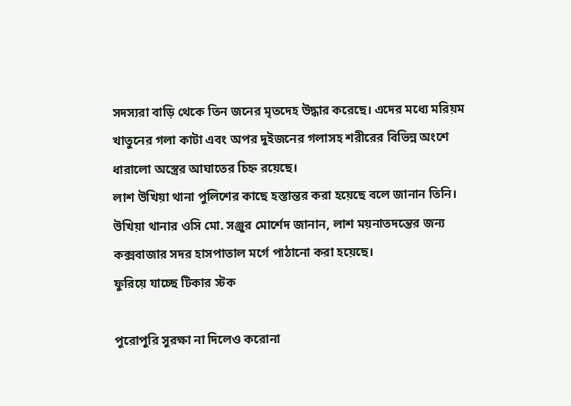সদস্যরা বাড়ি থেকে তিন জনের মৃতদেহ উদ্ধার করেছে। এদের মধ্যে মরিয়ম খাতুনের গলা কাটা এবং অপর দুইজনের গলাসহ শরীরের বিভিন্ন অংশে ধারালো অস্ত্রের আঘাতের চিহ্ন রয়েছে।
লাশ উখিয়া থানা পুলিশের কাছে হস্তান্তর করা হয়েছে বলে জানান তিনি।
উখিয়া থানার ওসি মো. সঞ্জুর মোর্শেদ জানান, লাশ ময়নাতদন্তের জন্য কক্সবাজার সদর হাসপাতাল মর্গে পাঠানো করা হয়েছে।
ফুরিয়ে যাচ্ছে টিকার স্টক

পুরোপুরি সুরক্ষা না দিলেও করোনা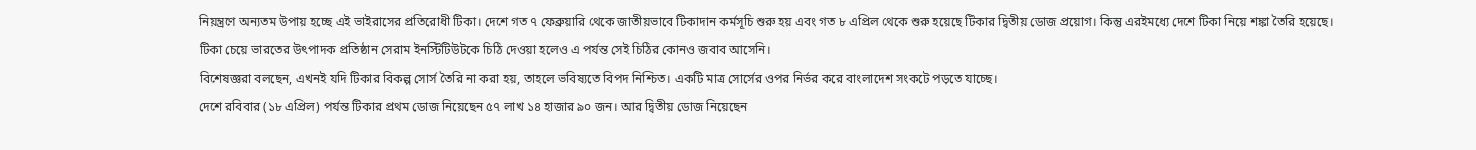নিয়ন্ত্রণে অন্যতম উপায় হচ্ছে এই ভাইরাসের প্রতিরোধী টিকা। দেশে গত ৭ ফেব্রুয়ারি থেকে জাতীয়ভাবে টিকাদান কর্মসূচি শুরু হয় এবং গত ৮ এপ্রিল থেকে শুরু হয়েছে টিকার দ্বিতীয় ডোজ প্রয়োগ। কিন্তু এরইমধ্যে দেশে টিকা নিয়ে শঙ্কা তৈরি হয়েছে। টিকা চেয়ে ভারতের উৎপাদক প্রতিষ্ঠান সেরাম ইনস্টিটিউটকে চিঠি দেওয়া হলেও এ পর্যন্ত সেই চিঠির কোনও জবাব আসেনি।
বিশেষজ্ঞরা বলছেন, এখনই যদি টিকার বিকল্প সোর্স তৈরি না করা হয়, তাহলে ভবিষ্যতে বিপদ নিশ্চিত। একটি মাত্র সোর্সের ওপর নির্ভর করে বাংলাদেশ সংকটে পড়তে যাচ্ছে।
দেশে রবিবার (১৮ এপ্রিল) পর্যন্ত টিকার প্রথম ডোজ নিয়েছেন ৫৭ লাখ ১৪ হাজার ৯০ জন। আর দ্বিতীয় ডোজ নিয়েছেন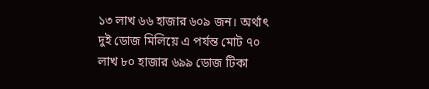১৩ লাখ ৬৬ হাজার ৬০৯ জন। অর্থাৎ দুই ডোজ মিলিয়ে এ পর্যন্ত মোট ৭০ লাখ ৮০ হাজার ৬৯৯ ডোজ টিকা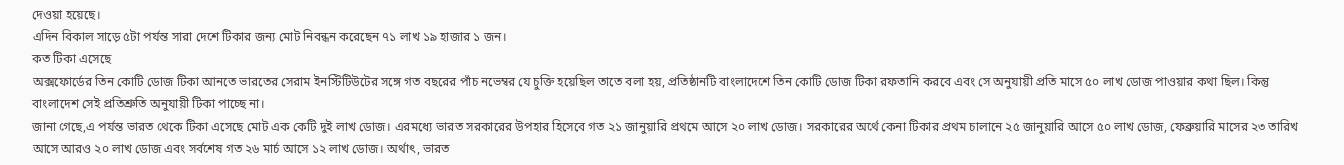দেওয়া হয়েছে।
এদিন বিকাল সাড়ে ৫টা পর্যন্ত সারা দেশে টিকার জন্য মোট নিবন্ধন করেছেন ৭১ লাখ ১৯ হাজার ১ জন।
কত টিকা এসেছে
অক্সফোর্ডের তিন কোটি ডোজ টিকা আনতে ভারতের সেরাম ইনস্টিটিউটের সঙ্গে গত বছরের পাঁচ নভেম্বর যে চুক্তি হয়েছিল তাতে বলা হয়, প্রতিষ্ঠানটি বাংলাদেশে তিন কোটি ডোজ টিকা রফতানি করবে এবং সে অনুযায়ী প্রতি মাসে ৫০ লাখ ডোজ পাওয়ার কথা ছিল। কিন্তু বাংলাদেশ সেই প্রতিশ্রুতি অনুযায়ী টিকা পাচ্ছে না।
জানা গেছে,এ পর্যন্ত ভারত থেকে টিকা এসেছে মোট এক কেটি দুই লাখ ডোজ। এরমধ্যে ভারত সরকারের উপহার হিসেবে গত ২১ জানুয়ারি প্রথমে আসে ২০ লাখ ডোজ। সরকারের অর্থে কেনা টিকার প্রথম চালানে ২৫ জানুয়ারি আসে ৫০ লাখ ডোজ, ফেব্রুয়ারি মাসের ২৩ তারিখ আসে আরও ২০ লাখ ডোজ এবং সর্বশেষ গত ২৬ মার্চ আসে ১২ লাখ ডোজ। অর্থাৎ, ভারত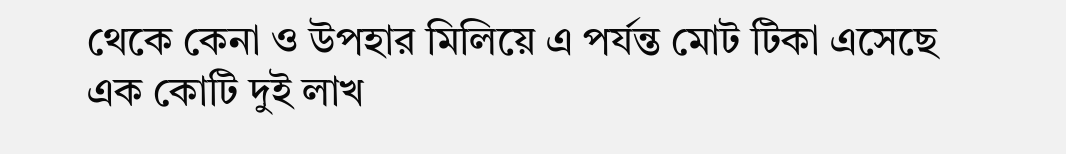থেকে কেনা ও উপহার মিলিয়ে এ পর্যন্ত মোট টিকা এসেছে এক কোটি দুই লাখ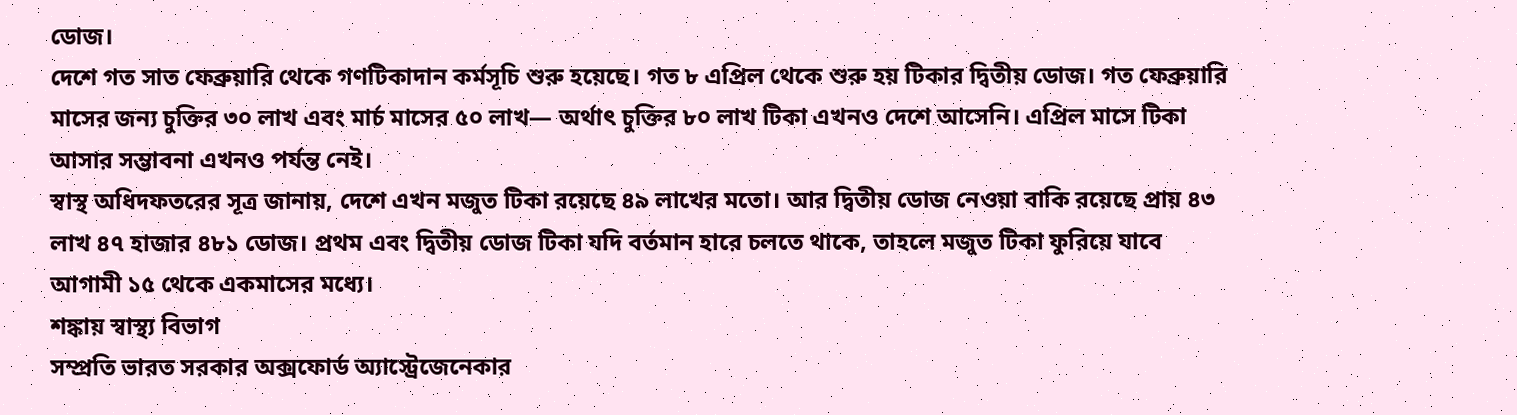ডোজ।
দেশে গত সাত ফেব্রুয়ারি থেকে গণটিকাদান কর্মসূচি শুরু হয়েছে। গত ৮ এপ্রিল থেকে শুরু হয় টিকার দ্বিতীয় ডোজ। গত ফেব্রুয়ারি মাসের জন্য চুক্তির ৩০ লাখ এবং মার্চ মাসের ৫০ লাখ— অর্থাৎ চুক্তির ৮০ লাখ টিকা এখনও দেশে আসেনি। এপ্রিল মাসে টিকা আসার সম্ভাবনা এখনও পর্যন্ত নেই।
স্বাস্থ অধিদফতরের সূত্র জানায়, দেশে এখন মজুত টিকা রয়েছে ৪৯ লাখের মতো। আর দ্বিতীয় ডোজ নেওয়া বাকি রয়েছে প্রায় ৪৩ লাখ ৪৭ হাজার ৪৮১ ডোজ। প্রথম এবং দ্বিতীয় ডোজ টিকা যদি বর্তমান হারে চলতে থাকে, তাহলে মজুত টিকা ফুরিয়ে যাবে আগামী ১৫ থেকে একমাসের মধ্যে।
শঙ্কায় স্বাস্থ্য বিভাগ
সম্প্রতি ভারত সরকার অক্সফোর্ড অ্যাস্ট্রেজেনেকার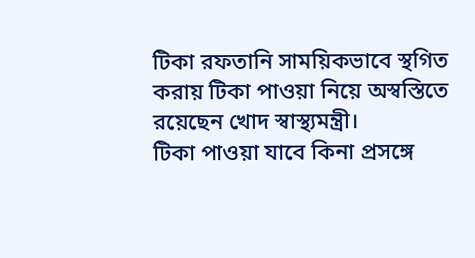টিকা রফতানি সাময়িকভাবে স্থগিত করায় টিকা পাওয়া নিয়ে অস্বস্তিতে রয়েছেন খোদ স্বাস্থ্যমন্ত্রী।
টিকা পাওয়া যাবে কিনা প্রসঙ্গে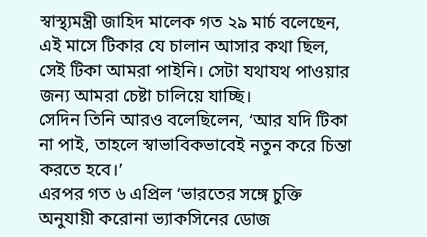স্বাস্থ্যমন্ত্রী জাহিদ মালেক গত ২৯ মার্চ বলেছেন, এই মাসে টিকার যে চালান আসার কথা ছিল, সেই টিকা আমরা পাইনি। সেটা যথাযথ পাওয়ার জন্য আমরা চেষ্টা চালিয়ে যাচ্ছি।
সেদিন তিনি আরও বলেছিলেন, ‘আর যদি টিকা না পাই, তাহলে স্বাভাবিকভাবেই নতুন করে চিন্তা করতে হবে।’
এরপর গত ৬ এপ্রিল ‘ভারতের সঙ্গে চুক্তি অনুযায়ী করোনা ভ্যাকসিনের ডোজ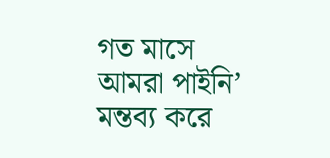গত মাসে আমরা পাইনি’ মন্তব্য করে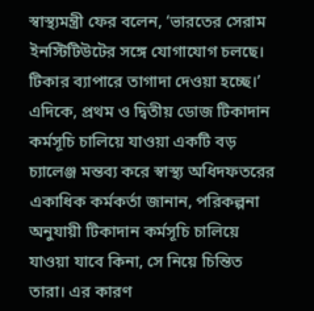স্বাস্থ্যমন্ত্রী ফের বলেন, ‘ভারতের সেরাম ইনস্টিটিউটের সঙ্গে যোগাযোগ চলছে। টিকার ব্যাপারে তাগাদা দেওয়া হচ্ছে।’
এদিকে, প্রথম ও দ্বিতীয় ডোজ টিকাদান কর্মসূচি চালিয়ে যাওয়া একটি বড় চ্যালেঞ্জ মন্তব্য করে স্বাস্থ্য অধিদফতরের একাধিক কর্মকর্তা জানান, পরিকল্পনা অনুযায়ী টিকাদান কর্মসূচি চালিয়ে যাওয়া যাবে কিনা, সে নিয়ে চিন্তিত তারা। এর কারণ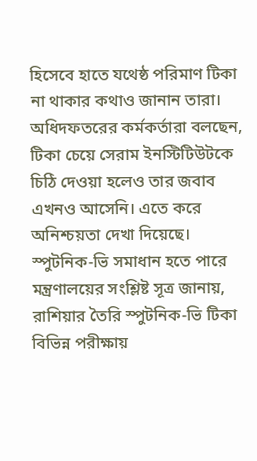হিসেবে হাতে যথেষ্ঠ পরিমাণ টিকা না থাকার কথাও জানান তারা।
অধিদফতরের কর্মকর্তারা বলছেন, টিকা চেয়ে সেরাম ইনস্টিটিউটকে চিঠি দেওয়া হলেও তার জবাব এখনও আসেনি। এতে করে অনিশ্চয়তা দেখা দিয়েছে।
স্পুটনিক-ভি সমাধান হতে পারে
মন্ত্রণালয়ের সংশ্লিষ্ট সূত্র জানায়, রাশিয়ার তৈরি স্পুটনিক-ভি টিকা বিভিন্ন পরীক্ষায়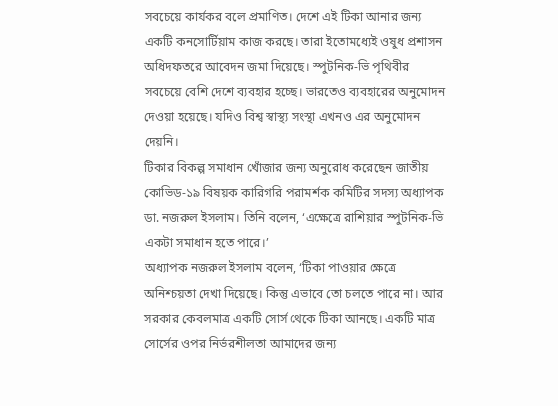সবচেয়ে কার্যকর বলে প্রমাণিত। দেশে এই টিকা আনার জন্য একটি কনসোর্টিয়াম কাজ করছে। তারা ইতোমধ্যেই ওষুধ প্রশাসন অধিদফতরে আবেদন জমা দিয়েছে। স্পুটনিক-ভি পৃথিবীর সবচেয়ে বেশি দেশে ব্যবহার হচ্ছে। ভারতেও ব্যবহারের অনুমোদন দেওয়া হয়েছে। যদিও বিশ্ব স্বাস্থ্য সংস্থা এখনও এর অনুমোদন দেয়নি।
টিকার বিকল্প সমাধান খোঁজার জন্য অনুরোধ করেছেন জাতীয় কোভিড-১৯ বিষয়ক কারিগরি পরামর্শক কমিটির সদস্য অধ্যাপক ডা. নজরুল ইসলাম। তিনি বলেন, ‘এক্ষেত্রে রাশিয়ার স্পুটনিক-ভি একটা সমাধান হতে পারে।’
অধ্যাপক নজরুল ইসলাম বলেন, ‘টিকা পাওয়ার ক্ষেত্রে অনিশ্চয়তা দেখা দিয়েছে। কিন্তু এভাবে তো চলতে পারে না। আর সরকার কেবলমাত্র একটি সোর্স থেকে টিকা আনছে। একটি মাত্র সোর্সের ওপর নির্ভরশীলতা আমাদের জন্য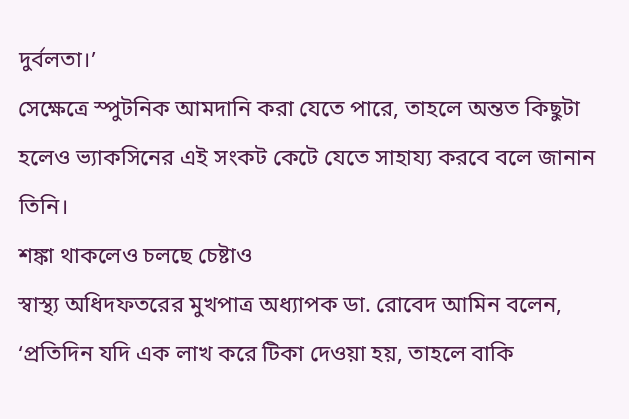দুর্বলতা।’
সেক্ষেত্রে স্পুটনিক আমদানি করা যেতে পারে, তাহলে অন্তত কিছুটা হলেও ভ্যাকসিনের এই সংকট কেটে যেতে সাহায্য করবে বলে জানান তিনি।
শঙ্কা থাকলেও চলছে চেষ্টাও
স্বাস্থ্য অধিদফতরের মুখপাত্র অধ্যাপক ডা. রোবেদ আমিন বলেন, ‘প্রতিদিন যদি এক লাখ করে টিকা দেওয়া হয়, তাহলে বাকি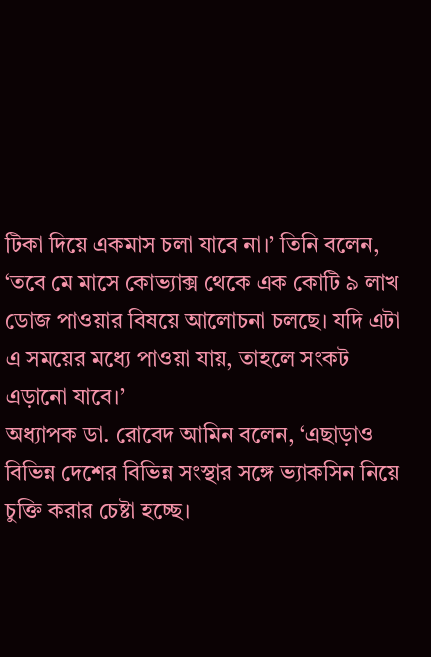টিকা দিয়ে একমাস চলা যাবে না।’ তিনি বলেন, ‘তবে মে মাসে কোভ্যাক্স থেকে এক কোটি ৯ লাখ ডোজ পাওয়ার বিষয়ে আলোচনা চলছে। যদি এটা এ সময়ের মধ্যে পাওয়া যায়, তাহলে সংকট এড়ানো যাবে।’
অধ্যাপক ডা. রোবেদ আমিন বলেন, ‘এছাড়াও বিভিন্ন দেশের বিভিন্ন সংস্থার সঙ্গে ভ্যাকসিন নিয়ে চুক্তি করার চেষ্টা হচ্ছে।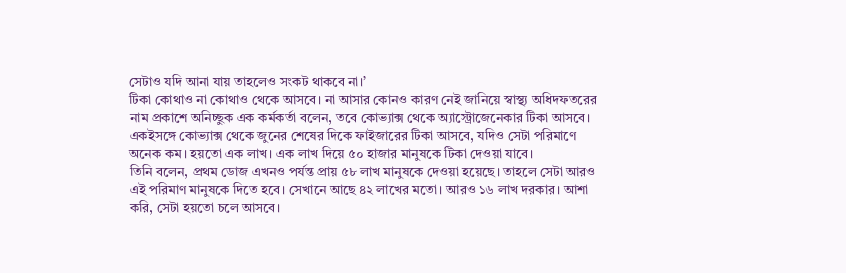সেটাও যদি আনা যায় তাহলেও সংকট থাকবে না।’
টিকা কোথাও না কোথাও থেকে আসবে। না আসার কোনও কারণ নেই জানিয়ে স্বাস্থ্য অধিদফতরের নাম প্রকাশে অনিচ্ছুক এক কর্মকর্তা বলেন, তবে কোভ্যাক্স থেকে অ্যাস্ট্রোজেনেকার টিকা আসবে। একইসঙ্গে কোভ্যাক্স থেকে জুনের শেষের দিকে ফাইজারের টিকা আসবে, যদিও সেটা পরিমাণে অনেক কম। হয়তো এক লাখ। এক লাখ দিয়ে ৫০ হাজার মানুষকে টিকা দেওয়া যাবে।
তিনি বলেন, প্রথম ডোজ এখনও পর্যন্ত প্রায় ৫৮ লাখ মানুষকে দেওয়া হয়েছে। তাহলে সেটা আরও এই পরিমাণ মানুষকে দিতে হবে। সেখানে আছে ৪২ লাখের মতো। আরও ১৬ লাখ দরকার। আশা করি, সেটা হয়তো চলে আসবে।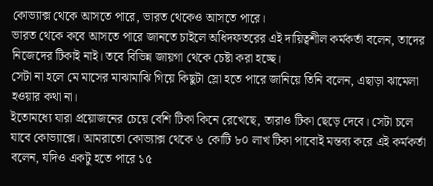কোভ্যাক্স থেকে আসতে পারে, ভারত থেকেও আসতে পারে।
ভারত থেকে কবে আসতে পারে জানতে চাইলে অধিদফতরের এই দায়িত্বশীল কর্মকর্তা বলেন, তাদের নিজেদের টিকাই নাই। তবে বিভিন্ন জায়গা থেকে চেষ্টা করা হচ্ছে।
সেটা না হলে মে মাসের মাঝামাঝি গিয়ে কিছুটা স্লো হতে পারে জানিয়ে তিনি বলেন, এছাড়া ঝামেলা হওয়ার কথা না।
ইতোমধ্যে যারা প্রয়োজনের চেয়ে বেশি টিকা কিনে রেখেছে, তারাও টিকা ছেড়ে দেবে। সেটা চলে যাবে কোভ্যাক্সে। আমরাতো কোভ্যাক্স থেকে ৬ কোটি ৮০ লাখ টিকা পাবোই মন্তব্য করে এই কর্মকর্তা বলেন, যদিও একটু হতে পারে ১৫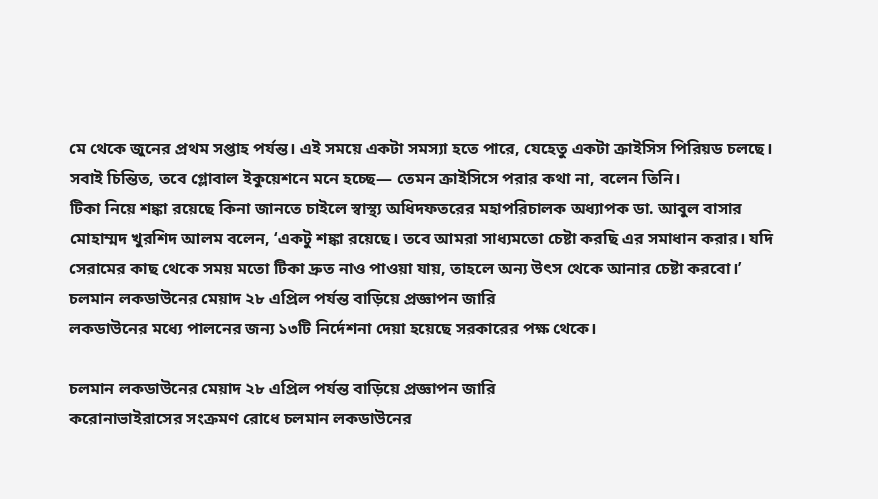মে থেকে জুনের প্রথম সপ্তাহ পর্যন্ত। এই সময়ে একটা সমস্যা হতে পারে, যেহেতু একটা ক্রাইসিস পিরিয়ড চলছে। সবাই চিন্তিত, তবে গ্লোবাল ইকুয়েশনে মনে হচ্ছে— তেমন ক্রাইসিসে পরার কথা না, বলেন তিনি।
টিকা নিয়ে শঙ্কা রয়েছে কিনা জানতে চাইলে স্বাস্থ্য অধিদফতরের মহাপরিচালক অধ্যাপক ডা. আবুল বাসার মোহাম্মদ খুরশিদ আলম বলেন, ‘একটু শঙ্কা রয়েছে। তবে আমরা সাধ্যমতো চেষ্টা করছি এর সমাধান করার। যদি সেরামের কাছ থেকে সময় মতো টিকা দ্রুত নাও পাওয়া যায়, তাহলে অন্য উৎস থেকে আনার চেষ্টা করবো।’
চলমান লকডাউনের মেয়াদ ২৮ এপ্রিল পর্যন্ত বাড়িয়ে প্রজ্ঞাপন জারি
লকডাউনের মধ্যে পালনের জন্য ১৩টি নির্দেশনা দেয়া হয়েছে সরকারের পক্ষ থেকে।

চলমান লকডাউনের মেয়াদ ২৮ এপ্রিল পর্যন্ত বাড়িয়ে প্রজ্ঞাপন জারি
করোনাভাইরাসের সংক্রমণ রোধে চলমান লকডাউনের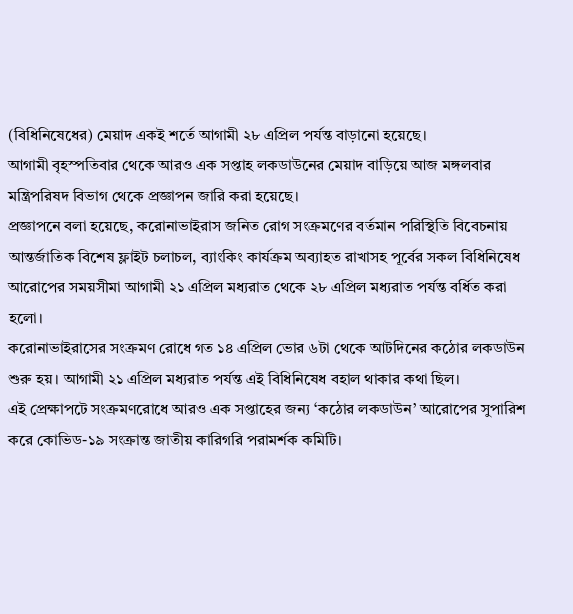(বিধিনিষেধের) মেয়াদ একই শর্তে আগামী ২৮ এপ্রিল পর্যন্ত বাড়ানো হয়েছে।
আগামী বৃহস্পতিবার থেকে আরও এক সপ্তাহ লকডাউনের মেয়াদ বাড়িয়ে আজ মঙ্গলবার মন্ত্রিপরিষদ বিভাগ থেকে প্রজ্ঞাপন জারি করা হয়েছে।
প্রজ্ঞাপনে বলা হয়েছে, করোনাভাইরাস জনিত রোগ সংক্রমণের বর্তমান পরিস্থিতি বিবেচনায় আন্তর্জাতিক বিশেষ ফ্লাইট চলাচল, ব্যাংকিং কার্যক্রম অব্যাহত রাখাসহ পূর্বের সকল বিধিনিষেধ আরোপের সময়সীমা আগামী ২১ এপ্রিল মধ্যরাত থেকে ২৮ এপ্রিল মধ্যরাত পর্যন্ত বর্ধিত করা হলো।
করোনাভাইরাসের সংক্রমণ রোধে গত ১৪ এপ্রিল ভোর ৬টা থেকে আটদিনের কঠোর লকডাউন শুরু হয়। আগামী ২১ এপ্রিল মধ্যরাত পর্যন্ত এই বিধিনিষেধ বহাল থাকার কথা ছিল।
এই প্রেক্ষাপটে সংক্রমণরোধে আরও এক সপ্তাহের জন্য ‘কঠোর লকডাউন’ আরোপের সুপারিশ করে কোভিড-১৯ সংক্রান্ত জাতীয় কারিগরি পরামর্শক কমিটি।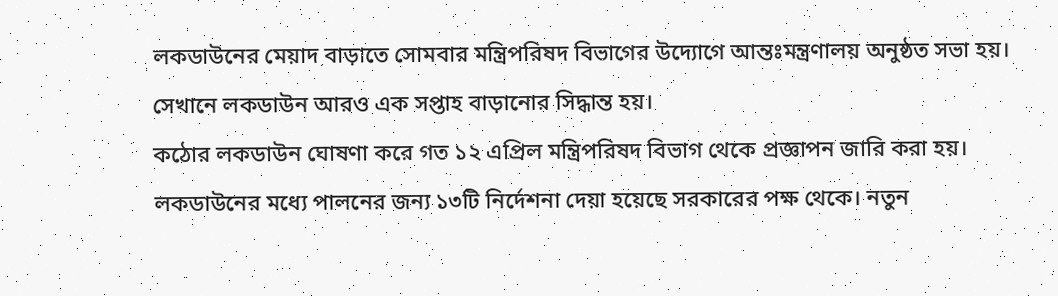লকডাউনের মেয়াদ বাড়াতে সোমবার মন্ত্রিপরিষদ বিভাগের উদ্যোগে আন্তঃমন্ত্রণালয় অনুষ্ঠত সভা হয়। সেখানে লকডাউন আরও এক সপ্তাহ বাড়ানোর সিদ্ধান্ত হয়।
কঠোর লকডাউন ঘোষণা করে গত ১২ এপ্রিল মন্ত্রিপরিষদ বিভাগ থেকে প্রজ্ঞাপন জারি করা হয়। লকডাউনের মধ্যে পালনের জন্য ১৩টি নির্দেশনা দেয়া হয়েছে সরকারের পক্ষ থেকে। নতুন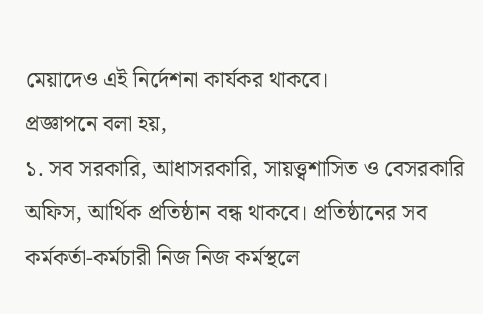মেয়াদেও এই নির্দেশনা কার্যকর থাকবে।
প্রজ্ঞাপনে বলা হয়,
১. সব সরকারি, আধাসরকারি, সায়ত্ত্বশাসিত ও বেসরকারি অফিস, আর্থিক প্রতিষ্ঠান বন্ধ থাকবে। প্রতিষ্ঠানের সব কর্মকর্তা-কর্মচারী নিজ নিজ কর্মস্থলে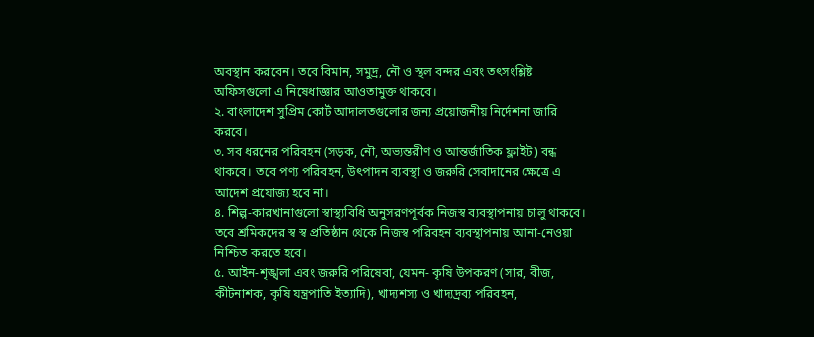অবস্থান করবেন। তবে বিমান, সমুদ্র, নৌ ও স্থল বন্দর এবং তৎসংশ্লিষ্ট অফিসগুলো এ নিষেধাজ্ঞার আওতামুক্ত থাকবে।
২. বাংলাদেশ সুপ্রিম কোর্ট আদালতগুলোর জন্য প্রয়োজনীয় নির্দেশনা জারি করবে।
৩. সব ধরনের পরিবহন (সড়ক, নৌ, অভ্যন্তরীণ ও আন্তর্জাতিক ফ্লাইট) বন্ধ থাকবে। তবে পণ্য পরিবহন, উৎপাদন ব্যবস্থা ও জরুরি সেবাদানের ক্ষেত্রে এ আদেশ প্রযোজ্য হবে না।
৪. শিল্প-কারখানাগুলো স্বাস্থ্যবিধি অনুসরণপূর্বক নিজস্ব ব্যবস্থাপনায় চালু থাকবে। তবে শ্রমিকদের স্ব স্ব প্রতিষ্ঠান থেকে নিজস্ব পরিবহন ব্যবস্থাপনায় আনা-নেওয়া নিশ্চিত করতে হবে।
৫. আইন-শৃঙ্খলা এবং জরুরি পরিষেবা, যেমন- কৃষি উপকরণ (সার, বীজ, কীটনাশক, কৃষি যন্ত্রপাতি ইত্যাদি), খাদ্যশস্য ও খাদ্যদ্রব্য পরিবহন,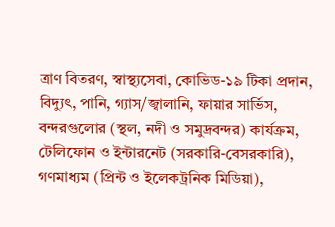ত্রাণ বিতরণ, স্বাস্থ্যসেবা, কোভিড-১৯ টিকা প্রদান, বিদ্যুৎ, পানি, গ্যাস/জ্বালানি, ফায়ার সার্ভিস, বন্দরগুলোর (স্থল, নদী ও সমুদ্রবন্দর) কার্যক্রম, টেলিফোন ও ইন্টারনেট (সরকারি-বেসরকারি), গণমাধ্যম (প্রিন্ট ও ইলেকট্রনিক মিডিয়া),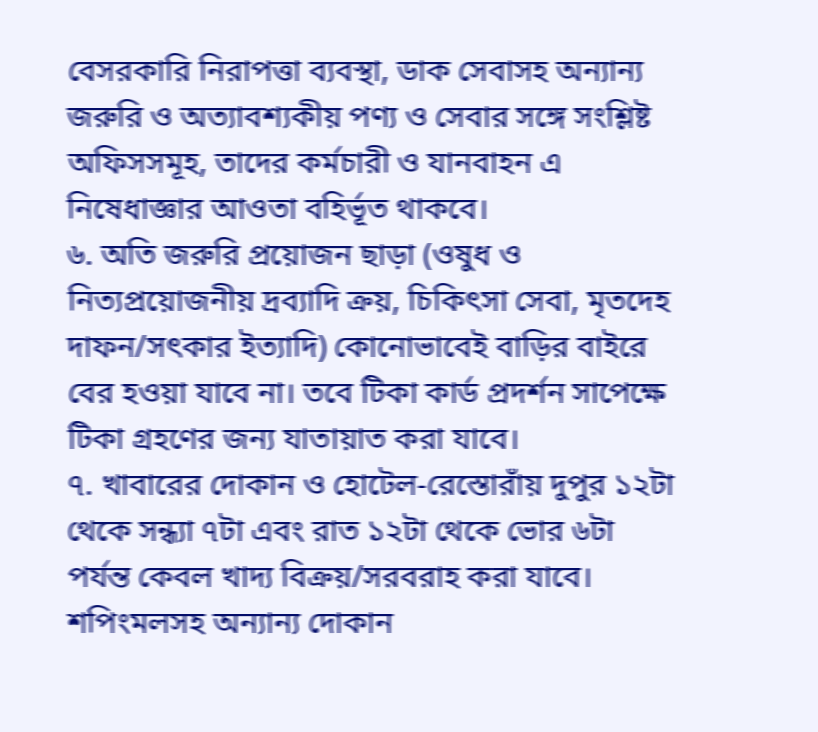বেসরকারি নিরাপত্তা ব্যবস্থা, ডাক সেবাসহ অন্যান্য জরুরি ও অত্যাবশ্যকীয় পণ্য ও সেবার সঙ্গে সংশ্লিষ্ট অফিসসমূহ, তাদের কর্মচারী ও যানবাহন এ নিষেধাজ্ঞার আওতা বহির্ভূত থাকবে।
৬. অতি জরুরি প্রয়োজন ছাড়া (ওষুধ ও নিত্যপ্রয়োজনীয় দ্রব্যাদি ক্রয়, চিকিৎসা সেবা, মৃতদেহ দাফন/সৎকার ইত্যাদি) কোনোভাবেই বাড়ির বাইরে বের হওয়া যাবে না। তবে টিকা কার্ড প্রদর্শন সাপেক্ষে টিকা গ্রহণের জন্য যাতায়াত করা যাবে।
৭. খাবারের দোকান ও হোটেল-রেস্তোরাঁয় দুপুর ১২টা থেকে সন্ধ্যা ৭টা এবং রাত ১২টা থেকে ভোর ৬টা পর্যন্ত কেবল খাদ্য বিক্রয়/সরবরাহ করা যাবে। শপিংমলসহ অন্যান্য দোকান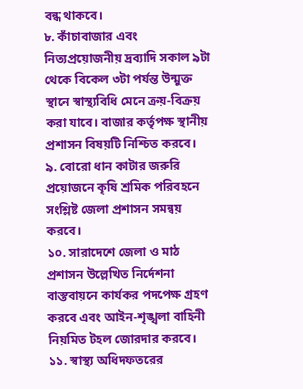বন্ধ থাকবে।
৮. কাঁচাবাজার এবং নিত্যপ্রয়োজনীয় দ্রব্যাদি সকাল ৯টা থেকে বিকেল ৩টা পর্যন্ত উন্মুক্ত স্থানে স্বাস্থ্যবিধি মেনে ক্রয়-বিক্রয় করা যাবে। বাজার কর্তৃপক্ষ স্থানীয় প্রশাসন বিষয়টি নিশ্চিত করবে।
৯. বোরো ধান কাটার জরুরি প্রয়োজনে কৃষি শ্রমিক পরিবহনে সংশ্লিষ্ট জেলা প্রশাসন সমন্বয় করবে।
১০. সারাদেশে জেলা ও মাঠ প্রশাসন উল্লেখিত নির্দেশনা বাস্তবায়নে কার্যকর পদপেক্ষ গ্রহণ করবে এবং আইন-শৃঙ্খলা বাহিনী নিয়মিত টহল জোরদার করবে।
১১. স্বাস্থ্য অধিদফতরের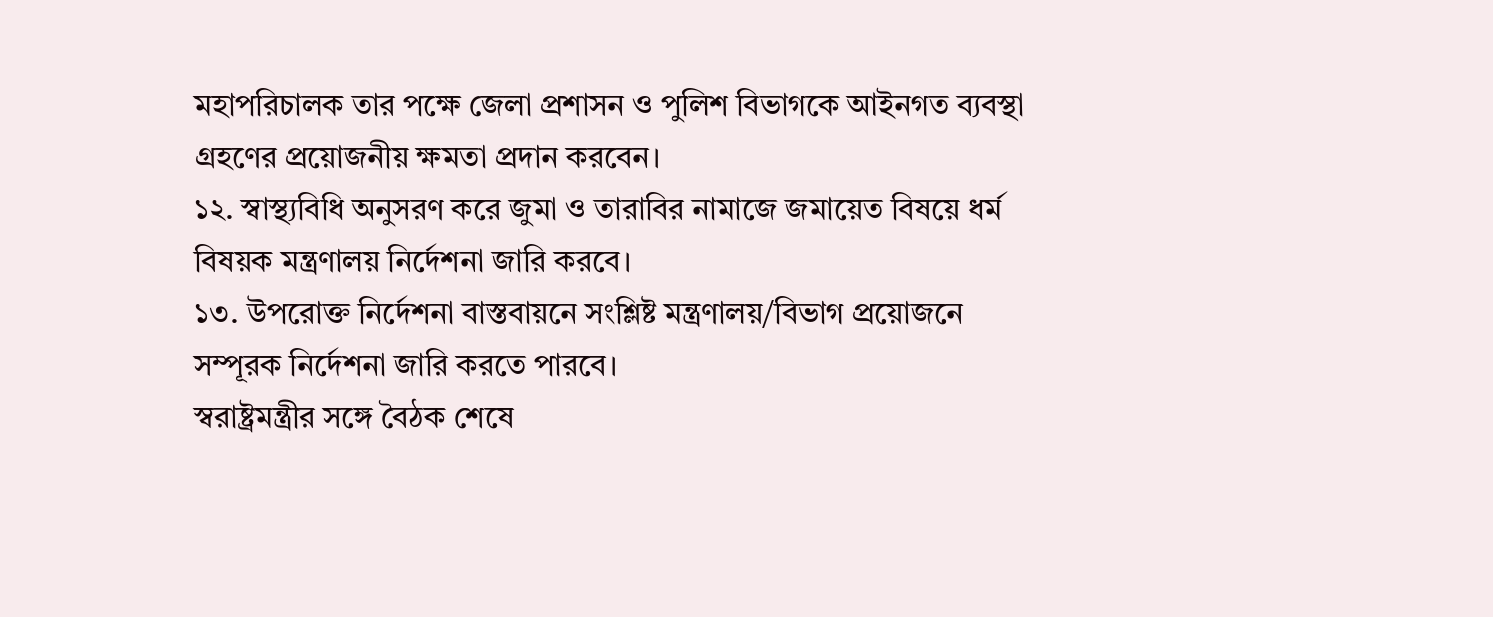মহাপরিচালক তার পক্ষে জেলা প্রশাসন ও পুলিশ বিভাগকে আইনগত ব্যবস্থা গ্রহণের প্রয়োজনীয় ক্ষমতা প্রদান করবেন।
১২. স্বাস্থ্যবিধি অনুসরণ করে জুমা ও তারাবির নামাজে জমায়েত বিষয়ে ধর্ম বিষয়ক মন্ত্রণালয় নির্দেশনা জারি করবে।
১৩. উপরোক্ত নির্দেশনা বাস্তবায়নে সংশ্লিষ্ট মন্ত্রণালয়/বিভাগ প্রয়োজনে সম্পূরক নির্দেশনা জারি করতে পারবে।
স্বরাষ্ট্রমন্ত্রীর সঙ্গে বৈঠক শেষে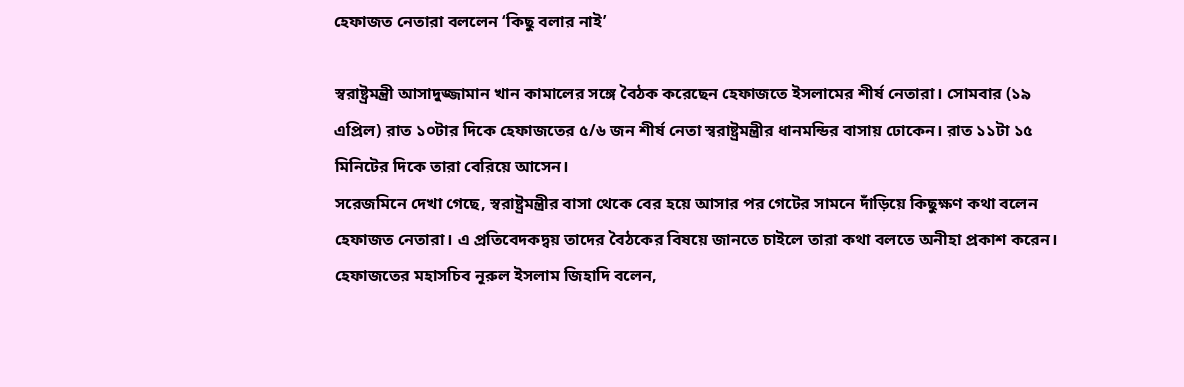হেফাজত নেতারা বললেন ‘কিছু বলার নাই’

স্বরাষ্ট্রমন্ত্রী আসাদুজ্জামান খান কামালের সঙ্গে বৈঠক করেছেন হেফাজতে ইসলামের শীর্ষ নেতারা। সোমবার (১৯ এপ্রিল) রাত ১০টার দিকে হেফাজতের ৫/৬ জন শীর্ষ নেতা স্বরাষ্ট্রমন্ত্রীর ধানমন্ডির বাসায় ঢোকেন। রাত ১১টা ১৫ মিনিটের দিকে তারা বেরিয়ে আসেন।
সরেজমিনে দেখা গেছে, স্বরাষ্ট্রমন্ত্রীর বাসা থেকে বের হয়ে আসার পর গেটের সামনে দাঁড়িয়ে কিছুক্ষণ কথা বলেন হেফাজত নেতারা। এ প্রতিবেদকদ্বয় তাদের বৈঠকের বিষয়ে জানতে চাইলে তারা কথা বলতে অনীহা প্রকাশ করেন।
হেফাজতের মহাসচিব নূরুল ইসলাম জিহাদি বলেন,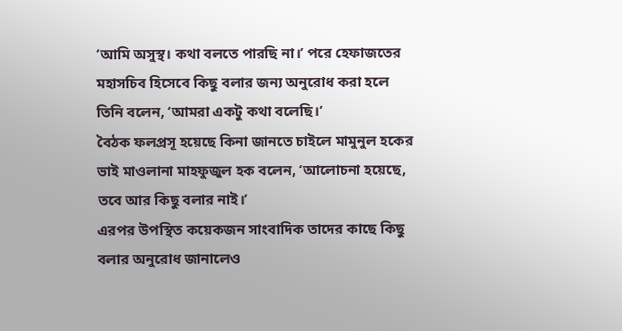‘আমি অসুস্থ। কথা বলতে পারছি না।’ পরে হেফাজতের মহাসচিব হিসেবে কিছু বলার জন্য অনুরোধ করা হলে তিনি বলেন, ‘আমরা একটু কথা বলেছি।’
বৈঠক ফলপ্রসূ হয়েছে কিনা জানতে চাইলে মামুনুল হকের ভাই মাওলানা মাহফুজুল হক বলেন, ‘আলোচনা হয়েছে, তবে আর কিছু বলার নাই।’
এরপর উপস্থিত কয়েকজন সাংবাদিক তাদের কাছে কিছু বলার অনুরোধ জানালেও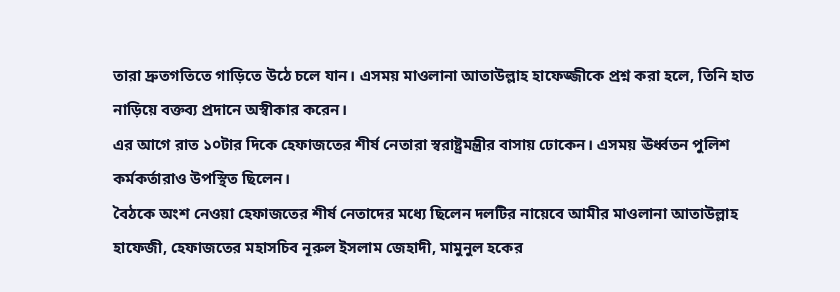তারা দ্রুতগতিতে গাড়িতে উঠে চলে যান। এসময় মাওলানা আতাউল্লাহ হাফেজ্জীকে প্রশ্ন করা হলে, তিনি হাত নাড়িয়ে বক্তব্য প্রদানে অস্বীকার করেন।
এর আগে রাত ১০টার দিকে হেফাজতের শীর্ষ নেতারা স্বরাষ্ট্রমন্ত্রীর বাসায় ঢোকেন। এসময় ঊর্ধ্বতন পুলিশ কর্মকর্তারাও উপস্থিত ছিলেন।
বৈঠকে অংশ নেওয়া হেফাজতের শীর্ষ নেতাদের মধ্যে ছিলেন দলটির নায়েবে আমীর মাওলানা আতাউল্লাহ হাফেজী, হেফাজতের মহাসচিব নূরুল ইসলাম জেহাদী, মামুনুল হকের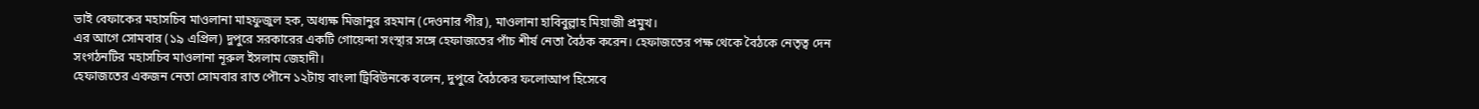ভাই বেফাকের মহাসচিব মাওলানা মাহফুজুল হক, অধ্যক্ষ মিজানুর রহমান (দেওনার পীর), মাওলানা হাবিবুল্লাহ মিয়াজী প্রমুখ।
এর আগে সোমবার (১৯ এপ্রিল) দুপুরে সরকারের একটি গোয়েন্দা সংস্থার সঙ্গে হেফাজতের পাঁচ শীর্ষ নেতা বৈঠক করেন। হেফাজতের পক্ষ থেকে বৈঠকে নেতৃত্ব দেন সংগঠনটির মহাসচিব মাওলানা নূরুল ইসলাম জেহাদী।
হেফাজতের একজন নেতা সোমবার রাত পৌনে ১২টায় বাংলা ট্রিবিউনকে বলেন, দুপুরে বৈঠকের ফলোআপ হিসেবে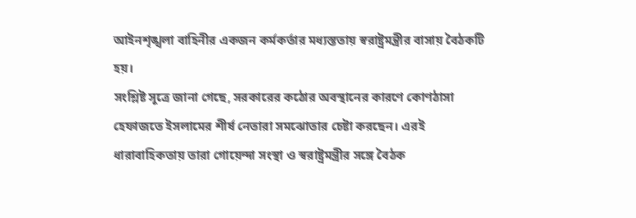আইনশৃঙ্খলা বাহিনীর একজন কর্মকর্তার মধ্যস্ততায় স্বরাষ্ট্রমন্ত্রীর বাসায় বৈঠকটি হয়।
সংশ্লিষ্ট সূত্রে জানা গেছে, সরকারের কঠোর অবস্থানের কারণে কোণঠাসা হেফাজতে ইসলামের শীর্ষ নেতারা সমঝোতার চেষ্টা করছেন। এরই ধারাবাহিকতায় তারা গোয়েন্দা সংস্থা ও স্বরাষ্ট্রমন্ত্রীর সঙ্গে বৈঠক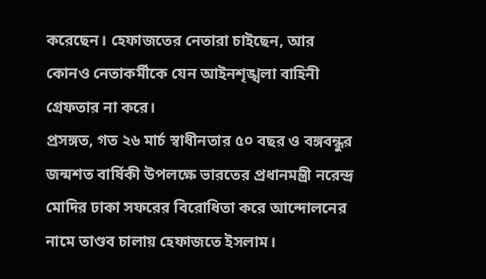করেছেন। হেফাজতের নেতারা চাইছেন, আর কোনও নেতাকর্মীকে যেন আইনশৃঙ্খলা বাহিনী গ্রেফতার না করে।
প্রসঙ্গত, গত ২৬ মার্চ স্বাধীনতার ৫০ বছর ও বঙ্গবন্ধুর জন্মশত বার্ষিকী উপলক্ষে ভারতের প্রধানমন্ত্রী নরেন্দ্র মোদির ঢাকা সফরের বিরোধিতা করে আন্দোলনের নামে তাণ্ডব চালায় হেফাজতে ইসলাম।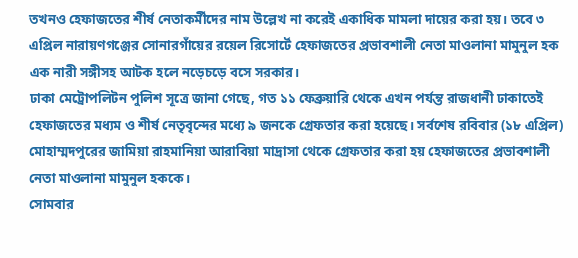তখনও হেফাজতের শীর্ষ নেতাকর্মীদের নাম উল্লেখ না করেই একাধিক মামলা দায়ের করা হয়। তবে ৩ এপ্রিল নারায়ণগঞ্জের সোনারগাঁয়ের রয়েল রিসোর্টে হেফাজতের প্রভাবশালী নেতা মাওলানা মামুনুল হক এক নারী সঙ্গীসহ আটক হলে নড়েচড়ে বসে সরকার।
ঢাকা মেট্রোপলিটন পুলিশ সূত্রে জানা গেছে, গত ১১ ফেব্রুয়ারি থেকে এখন পর্যন্ত রাজধানী ঢাকাতেই হেফাজতের মধ্যম ও শীর্ষ নেতৃবৃন্দের মধ্যে ৯ জনকে গ্রেফতার করা হয়েছে। সর্বশেষ রবিবার (১৮ এপ্রিল) মোহাম্মদপুরের জামিয়া রাহমানিয়া আরাবিয়া মাদ্রাসা থেকে গ্রেফতার করা হয় হেফাজতের প্রভাবশালী নেতা মাওলানা মামুনুল হককে।
সোমবার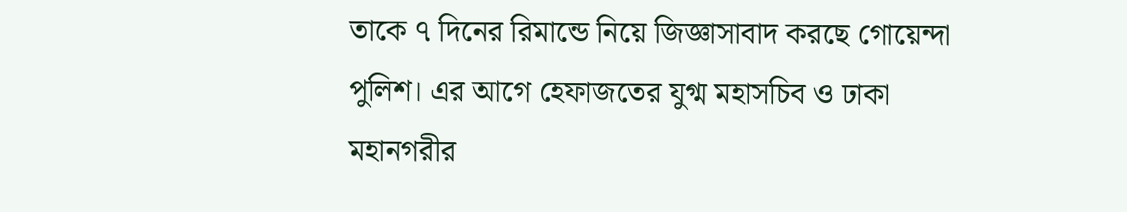তাকে ৭ দিনের রিমান্ডে নিয়ে জিজ্ঞাসাবাদ করছে গোয়েন্দা পুলিশ। এর আগে হেফাজতের যুগ্ম মহাসচিব ও ঢাকা মহানগরীর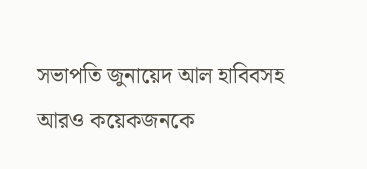সভাপতি জুনায়েদ আল হাবিবসহ আরও কয়েকজনকে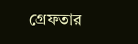গ্রেফতার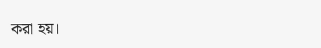করা হয়।